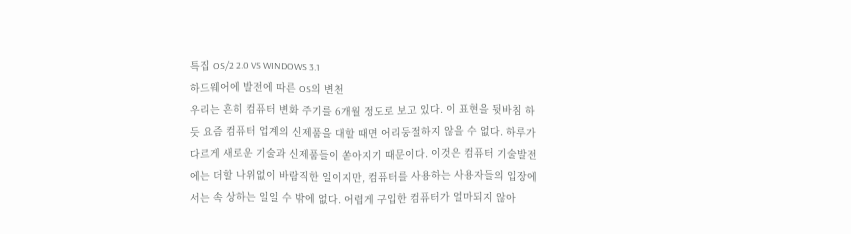특집 OS/2 2.0 VS WINDOWS 3.1
하드웨어에 발전에 따른 OS의 변천
우리는 흔히 컴퓨터 변화 주기를 6개월 정도로 보고 있다. 이 표현을 뒷바침 하듯 요즘 컴퓨터 업계의 신제품을 대할 때면 어리둥절하지 않을 수 없다. 하루가 다르게 새로운 기술과 신제품들이 쏟아지기 때문이다. 이것은 컴퓨터 기술발전에는 더할 나위없이 바람직한 일이지만, 컴퓨터를 사용하는 사용자들의 입장에서는 속 상하는 일일 수 밖에 없다. 어렵게 구입한 컴퓨터가 얼마되지 않아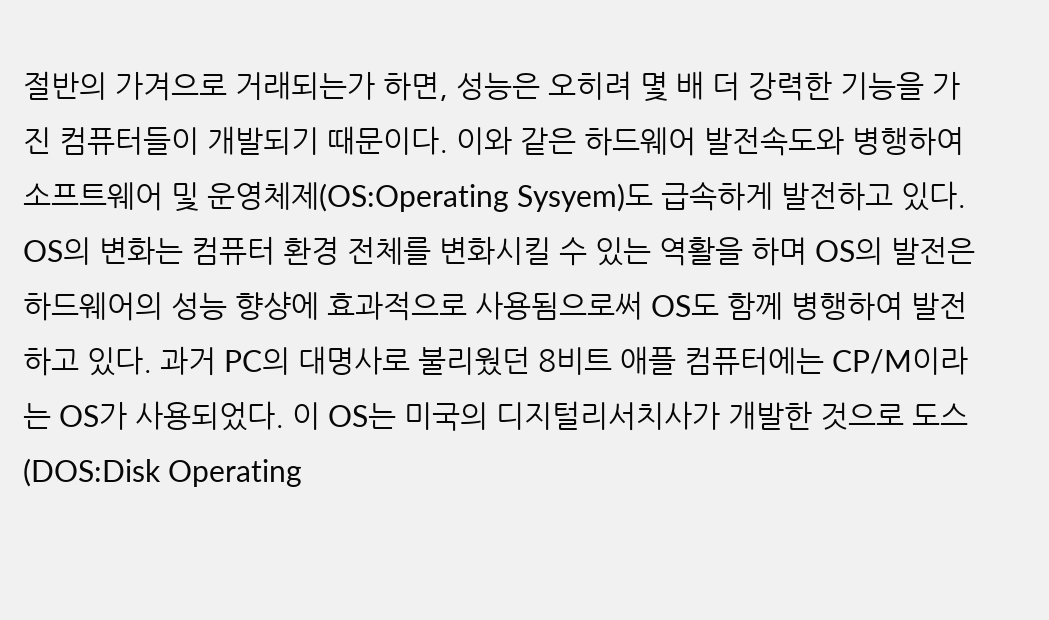절반의 가겨으로 거래되는가 하면, 성능은 오히려 몇 배 더 강력한 기능을 가진 컴퓨터들이 개발되기 때문이다. 이와 같은 하드웨어 발전속도와 병행하여 소프트웨어 및 운영체제(OS:Operating Sysyem)도 급속하게 발전하고 있다. OS의 변화는 컴퓨터 환경 전체를 변화시킬 수 있는 역활을 하며 OS의 발전은 하드웨어의 성능 향샹에 효과적으로 사용됨으로써 OS도 함께 병행하여 발전하고 있다. 과거 PC의 대명사로 불리웠던 8비트 애플 컴퓨터에는 CP/M이라는 OS가 사용되었다. 이 OS는 미국의 디지털리서치사가 개발한 것으로 도스(DOS:Disk Operating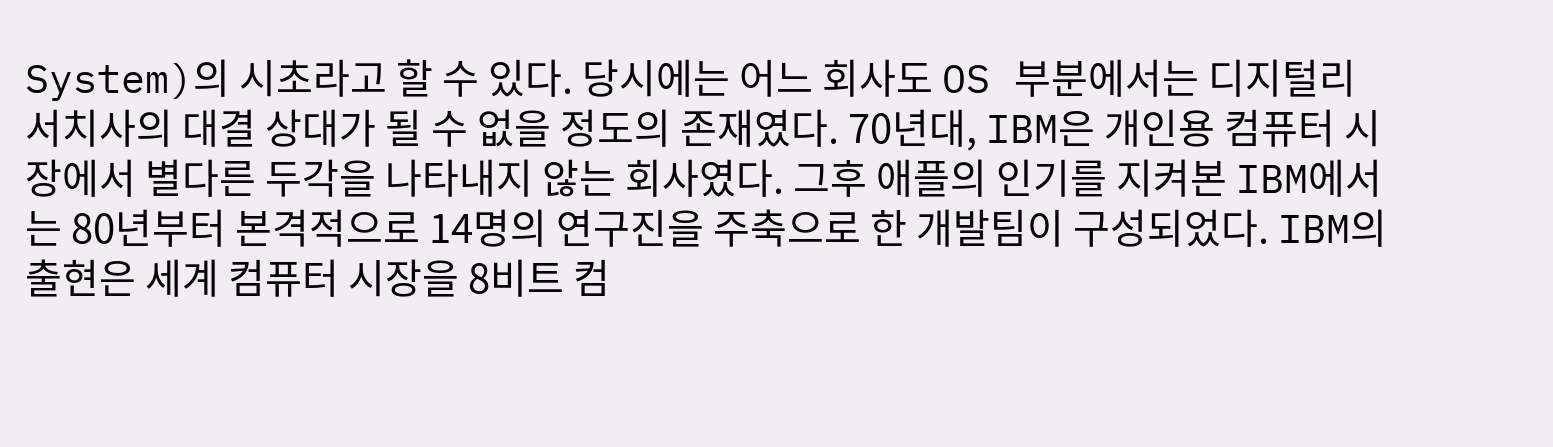System)의 시초라고 할 수 있다. 당시에는 어느 회사도 OS 부분에서는 디지털리서치사의 대결 상대가 될 수 없을 정도의 존재였다. 70년대, IBM은 개인용 컴퓨터 시장에서 별다른 두각을 나타내지 않는 회사였다. 그후 애플의 인기를 지켜본 IBM에서는 80년부터 본격적으로 14명의 연구진을 주축으로 한 개발팀이 구성되었다. IBM의 출현은 세계 컴퓨터 시장을 8비트 컴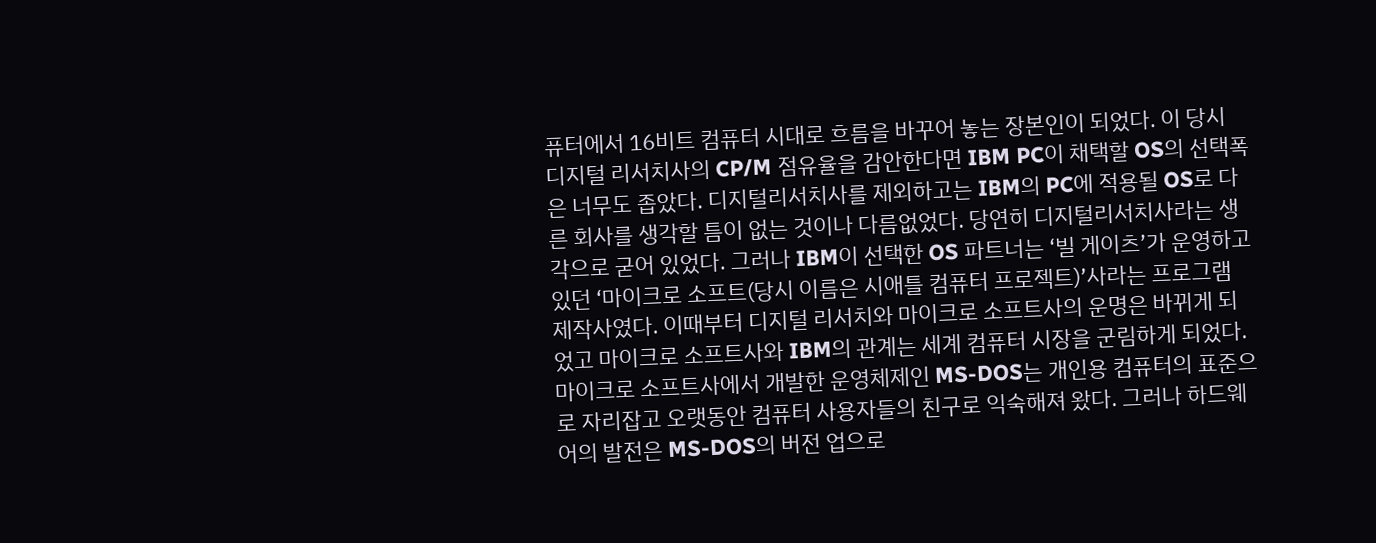퓨터에서 16비트 컴퓨터 시대로 흐름을 바꾸어 놓는 장본인이 되었다. 이 당시 디지털 리서치사의 CP/M 점유율을 감안한다면 IBM PC이 채택할 OS의 선택폭은 너무도 좁았다. 디지털리서치사를 제외하고는 IBM의 PC에 적용될 OS로 다른 회사를 생각할 틈이 없는 것이나 다름없었다. 당연히 디지털리서치사라는 생각으로 굳어 있었다. 그러나 IBM이 선택한 OS 파트너는 ‘빌 게이츠’가 운영하고 있던 ‘마이크로 소프트(당시 이름은 시애틀 컴퓨터 프로젝트)’사라는 프로그램 제작사였다. 이때부터 디지털 리서치와 마이크로 소프트사의 운명은 바뀌게 되었고 마이크로 소프트사와 IBM의 관계는 세계 컴퓨터 시장을 군림하게 되었다. 마이크로 소프트사에서 개발한 운영체제인 MS-DOS는 개인용 컴퓨터의 표준으로 자리잡고 오랫동안 컴퓨터 사용자들의 친구로 익숙해져 왔다. 그러나 하드웨어의 발전은 MS-DOS의 버전 업으로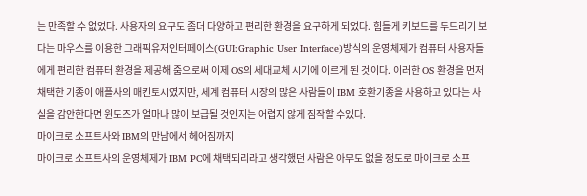는 만족할 수 없었다. 사용자의 요구도 좀더 다양하고 편리한 환경을 요구하게 되었다. 힘들게 키보드를 두드리기 보다는 마우스를 이용한 그래픽유저인터페이스(GUI:Graphic User Interface)방식의 운영체제가 컴퓨터 사용자들에게 편리한 컴퓨터 환경을 제공해 줌으로써 이제 OS의 세대교체 시기에 이르게 된 것이다. 이러한 OS 환경을 먼저 채택한 기종이 애플사의 매킨토시였지만, 세계 컴퓨터 시장의 많은 사람들이 IBM 호환기종을 사용하고 있다는 사실을 감안한다면 윈도즈가 얼마나 많이 보급될 것인지는 어렵지 않게 짐작할 수있다.
마이크로 소프트사와 IBM의 만남에서 헤어짐까지
마이크로 소프트사의 운영체제가 IBM PC에 채택되리라고 생각했던 사람은 아무도 없을 정도로 마이크로 소프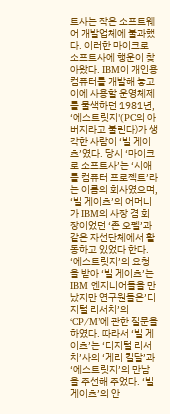트사는 작은 소프트웨어 개발업체에 불과했다. 이러한 마이크로 소프트사에 행운이 찾아왔다. IBM이 개인용 컴퓨터를 개발해 놓고 이에 사용할 운영체제를 물색하던 1981년, ‘에스트릿지'(PC의 아버지라고 불린다)가 생각한 사람이 ‘빌 게이츠’였다. 당시 ‘마이크로 소프트사’는 ‘시애틀 컴퓨터 프로젝트’라는 이름의 회사였으며, ‘빌 게이츠’의 어머니가 IBM의 사장 겸 회장이었던 ‘존 오펠’과 같은 자선단체에서 활동하고 있었다 한다. ‘에스트릿지’의 요청을 받아 ‘빌 게이츠’는 IBM 엔지니어들을 만났지만 연구원들은’디지털 리서치’의 ‘CP/M’에 관한 질문을 하였다. 따라서 ‘빌 게이츠’는 ‘디지털 리서치’사의 ‘게리 킬달’과 ‘에스트릿지’의 만남을 주선해 주었다. ‘빌 게이츠’의 안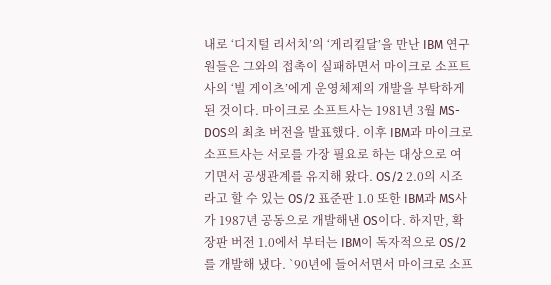내로 ‘디지털 리서치’의 ‘게리킬달’을 만난 IBM 연구원들은 그와의 접촉이 실패하면서 마이크로 소프트사의 ‘빌 게이츠’에게 운영체제의 개발을 부탁하게 된 것이다. 마이크로 소프트사는 1981년 3월 MS-DOS의 최초 버전을 발표했다. 이후 IBM과 마이크로 소프트사는 서로를 가장 필요로 하는 대상으로 여기면서 공생관계를 유지해 왔다. OS/2 2.0의 시조라고 할 수 있는 OS/2 표준판 1.0 또한 IBM과 MS사가 1987년 공동으로 개발해낸 OS이다. 하지만, 확장판 버전 1.0에서 부터는 IBM이 독자적으로 OS/2를 개발해 냈다. `90년에 들어서면서 마이크로 소프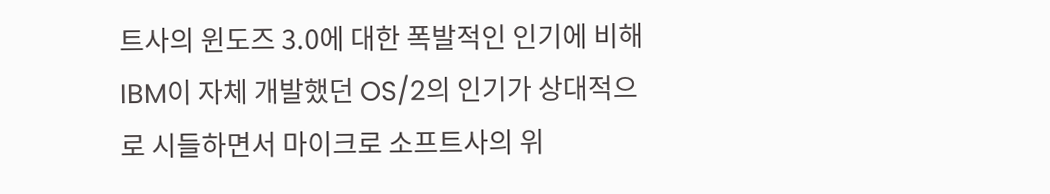트사의 윈도즈 3.0에 대한 폭발적인 인기에 비해 IBM이 자체 개발했던 OS/2의 인기가 상대적으로 시들하면서 마이크로 소프트사의 위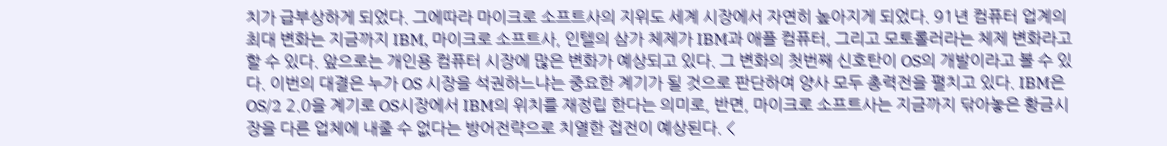치가 급부상하게 되었다. 그에따라 마이크로 소프트사의 지위도 세계 시장에서 자연히 높아지게 되었다. 91년 컴퓨터 업계의 최대 변화는 지금까지 IBM, 마이크로 소프트사, 인텔의 삼가 체제가 IBM과 애플 컴퓨터, 그리고 모토롤러라는 체제 변화라고 할 수 있다. 앞으로는 개인용 컴퓨터 시장에 많은 변화가 예상되고 있다. 그 변화의 첫번째 신호탄이 OS의 개발이라고 볼 수 있다. 이번의 대결은 누가 OS 시장을 석권하느냐는 중요한 계기가 될 것으로 판단하여 양사 모두 총력전을 펼치고 있다. IBM은 OS/2 2.0을 계기로 OS시장에서 IBM의 위치를 재정립 한다는 의미로, 반면, 마이크로 소프트사는 지금까지 닦아놓은 황금시장을 다른 업체에 내줄 수 없다는 방어전략으로 치열한 접전이 예상된다. <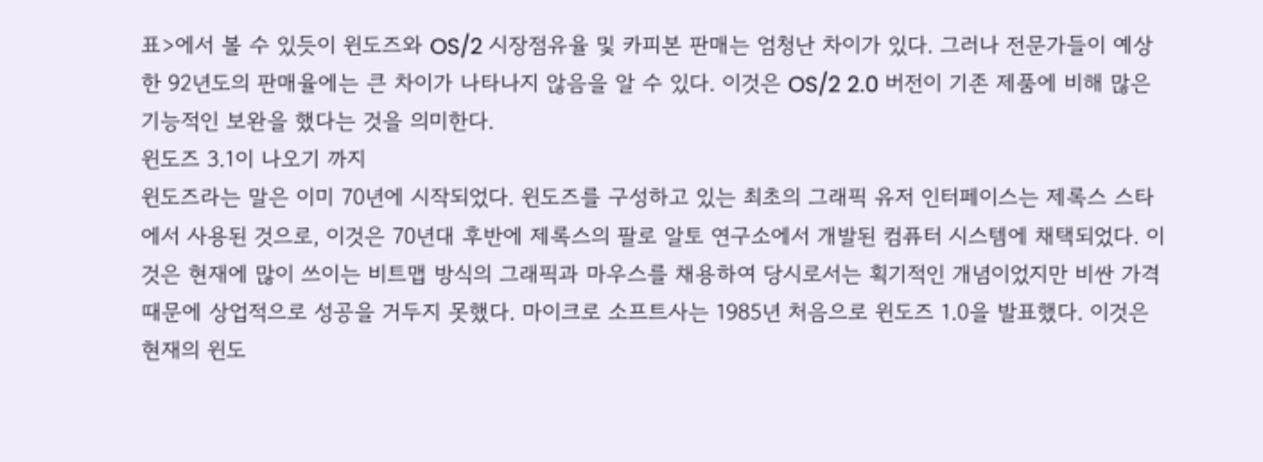표>에서 볼 수 있듯이 윈도즈와 OS/2 시장점유율 및 카피본 판매는 엄청난 차이가 있다. 그러나 전문가들이 예상한 92년도의 판매율에는 큰 차이가 나타나지 않음을 알 수 있다. 이것은 OS/2 2.0 버전이 기존 제품에 비해 많은 기능적인 보완을 했다는 것을 의미한다.
윈도즈 3.1이 나오기 까지
윈도즈라는 말은 이미 70년에 시작되었다. 윈도즈를 구성하고 있는 최초의 그래픽 유저 인터페이스는 제록스 스타에서 사용된 것으로, 이것은 70년대 후반에 제록스의 팔로 알토 연구소에서 개발된 컴퓨터 시스템에 채택되었다. 이것은 현재에 많이 쓰이는 비트맵 방식의 그래픽과 마우스를 채용하여 당시로서는 획기적인 개념이었지만 비싼 가격 때문에 상업적으로 성공을 거두지 못했다. 마이크로 소프트사는 1985년 처음으로 윈도즈 1.0을 발표했다. 이것은 현재의 윈도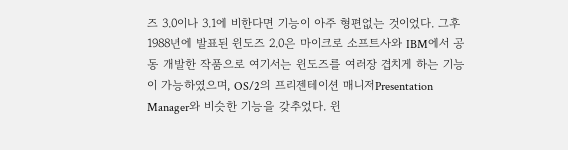즈 3.0이나 3.1에 비한다면 기능이 아주 형편없는 것이었다. 그후 1988년에 발표된 윈도즈 2.0은 마이크로 소프트사와 IBM에서 공동 개발한 작품으로 여기서는 윈도즈를 여러장 겹치게 하는 기능이 가능하였으며, OS/2의 프리젠테이션 매니저Presentation Manager와 비슷한 기능을 갖추었다. 윈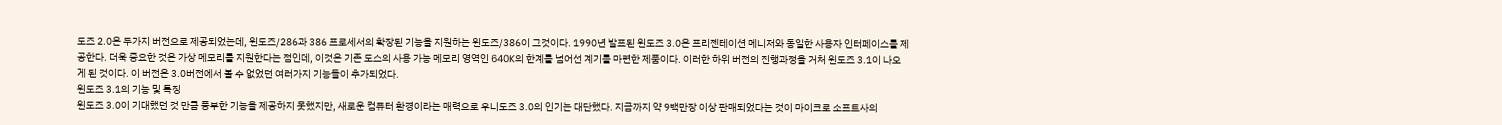도즈 2.0은 두가지 버전으로 제공되었는데, 윈도즈/286과 386 프로세서의 확장된 기능을 지원하는 윈도즈/386이 그것이다. 1990년 발표된 윈도즈 3.0은 프리젠테이션 메니저와 동일한 사용자 인터페이스를 제공한다. 더욱 중요한 것은 가상 메모리를 지원한다는 점인데, 이것은 기존 도스의 사용 가능 메모리 영역인 640K의 한계를 넘어선 계기를 마련한 제품이다. 이러한 하위 버전의 진행과정을 거처 윈도즈 3.1이 나오게 된 것이다. 이 버전은 3.0버전에서 볼 수 없었던 여러가지 기능들이 추가되었다.
윈도즈 3.1의 기능 및 특징
윈도즈 3.0이 기대했던 것 만큼 풍부한 기능을 제공하지 못했지만, 새로운 컴퓨터 환경이라는 매력으로 우니도즈 3.0의 인기는 대단했다. 지금까지 약 9백만장 이상 판매되었다는 것이 마이크로 소프트사의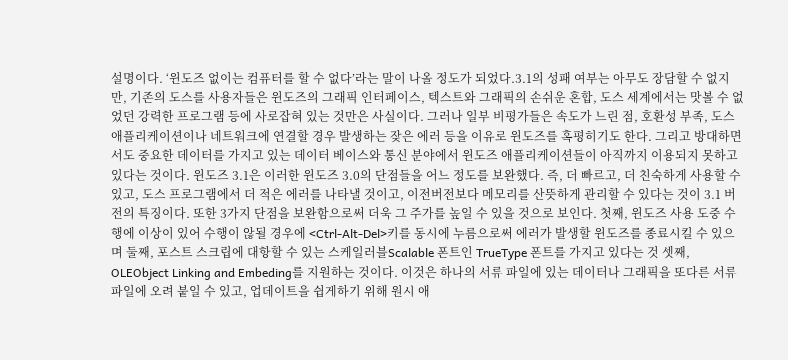설명이다. ‘윈도즈 없이는 컴퓨터를 할 수 없다’라는 말이 나올 정도가 되었다.3.1의 성패 여부는 아무도 장담할 수 없지만, 기존의 도스를 사용자들은 윈도즈의 그래픽 인터페이스, 텍스트와 그래픽의 손쉬운 혼합, 도스 세계에서는 맛볼 수 없었던 강력한 프로그램 등에 사로잡혀 있는 것만은 사실이다. 그러나 일부 비평가들은 속도가 느린 점, 호환성 부족, 도스 애플리케이션이나 네트워크에 연결할 경우 발생하는 잦은 에러 등을 이유로 윈도즈를 혹평히기도 한다. 그리고 방대하면서도 중요한 데이터를 가지고 있는 데이터 베이스와 통신 분야에서 윈도즈 애플리케이션들이 아직까지 이용되지 못하고 있다는 것이다. 윈도즈 3.1은 이러한 윈도즈 3.0의 단점들을 어느 정도를 보완했다. 즉, 더 빠르고, 더 친숙하게 사용할 수 있고, 도스 프로그램에서 더 적은 에러를 나타낼 것이고, 이전버전보다 메모리를 산뜻하게 관리할 수 있다는 것이 3.1 버전의 특징이다. 또한 3가지 단점을 보완함으로써 더욱 그 주가를 높일 수 있을 것으로 보인다. 첫째, 윈도즈 사용 도중 수행에 이상이 있어 수행이 않될 경우에 <Ctrl-Alt-Del>키를 동시에 누름으로써 에러가 발생할 윈도즈를 종료시킬 수 있으며 둘째, 포스트 스크립에 대항할 수 있는 스케일러블Scalable 폰트인 TrueType 폰트를 가지고 있다는 것 셋째, OLEObject Linking and Embeding를 지원하는 것이다. 이것은 하나의 서류 파일에 있는 데이터나 그래픽을 또다른 서류 파일에 오려 붙일 수 있고, 업데이트을 쉽게하기 위해 원시 애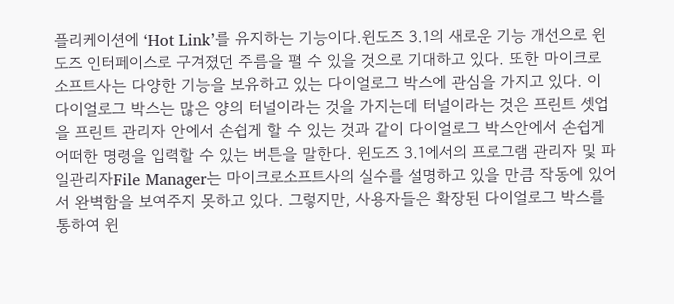플리케이션에 ‘Hot Link’를 유지하는 기능이다.윈도즈 3.1의 새로운 기능 개선으로 윈도즈 인터페이스로 구겨졌던 주름을 펼 수 있을 것으로 기대하고 있다. 또한 마이크로 소프트사는 다양한 기능을 보유하고 있는 다이얼로그 박스에 관심을 가지고 있다. 이 다이얼로그 박스는 많은 양의 터널이라는 것을 가지는데 터널이라는 것은 프린트 셋업을 프린트 관리자 안에서 손쉽게 할 수 있는 것과 같이 다이얼로그 박스안에서 손쉽게 어떠한 명령을 입력할 수 있는 버튼을 말한다. 윈도즈 3.1에서의 프로그램 관리자 및 파일관리자File Manager는 마이크로소프트사의 실수를 설명하고 있을 만큼 작동에 있어서 완벽함을 보여주지 못하고 있다. 그렇지만, 사용자들은 확장된 다이얼로그 박스를 통하여 윈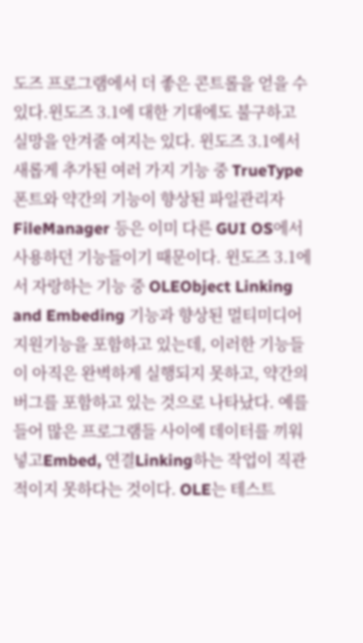도즈 프로그램에서 더 좋은 콘트롤을 얻을 수 있다.윈도즈 3.1에 대한 기대에도 불구하고 실망을 안겨줄 여지는 있다. 윈도즈 3.1에서 새롭게 추가된 여러 가지 기능 중 TrueType 폰트와 약간의 기능이 향상된 파일관리자FileManager 등은 이미 다른 GUI OS에서 사용하던 기능들이기 때문이다. 윈도즈 3.1에서 자랑하는 기능 중 OLEObject Linking and Embeding 기능과 향상된 멀티미디어 지원기능을 포함하고 있는데, 이러한 기능들이 아직은 완벽하게 실행되지 못하고, 약간의 버그를 포함하고 있는 것으로 나타났다. 예를들어 많은 프로그램들 사이에 데이터를 끼워넣고Embed, 연결Linking하는 작업이 직관적이지 못하다는 것이다. OLE는 테스트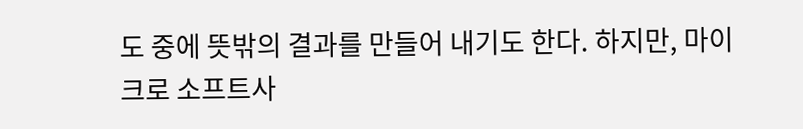도 중에 뜻밖의 결과를 만들어 내기도 한다. 하지만, 마이크로 소프트사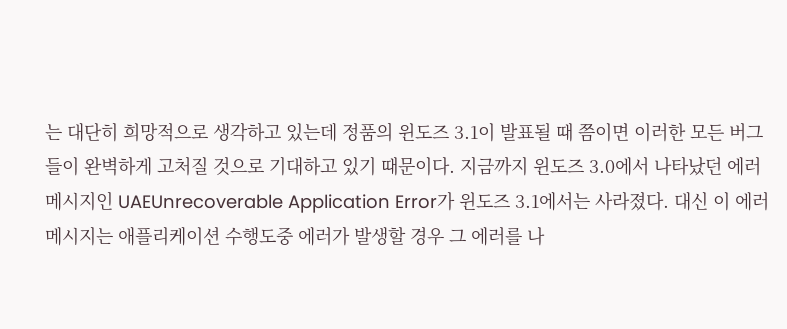는 대단히 희망적으로 생각하고 있는데 정품의 윈도즈 3.1이 발표될 때 쯤이면 이러한 모든 버그들이 완벽하게 고처질 것으로 기대하고 있기 때문이다. 지금까지 윈도즈 3.0에서 나타났던 에러 메시지인 UAEUnrecoverable Application Error가 윈도즈 3.1에서는 사라졌다. 대신 이 에러메시지는 애플리케이션 수행도중 에러가 발생할 경우 그 에러를 나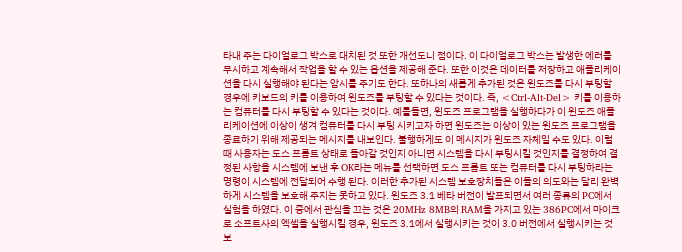타내 주는 다이얼로그 박스로 대치된 것 또한 개선도니 점이다. 이 다이얼로그 박스는 발생한 에러를 무시하고 계속해서 작업을 할 수 있는 옵션을 제공해 준다. 또한 이것은 데이터를 저장하고 애플리케이션을 다시 실행해야 된다는 암시를 주기도 한다. 또하나의 새롭게 추가된 것은 윈도즈를 다시 부팅할 경우에 키보드의 키를 이용하여 윈도즈를 부팅할 수 있다는 것이다. 즉, <Ctrl-Alt-Del> 키를 이용하는 컴퓨터를 다시 부팅할 수 있다는 것이다. 예를들면, 윈도즈 프로그램을 실행하다가 이 윈도즈 애플리케이션에 이상이 생겨 컴퓨터를 다시 부팅 시키고자 하면 윈도즈는 이상이 있는 윈도즈 프로그램을 종료하기 위해 제공되는 메시지를 내보인다. 불행하게도 이 메시지가 윈도즈 자체일 수도 있다. 이럴 때 사용자는 도스 프롬트 상태로 돌아갈 것인지 아니면 시스템을 다시 부팅시킬 것인지를 결정하여 결정된 사항을 시스템에 보낸 후 OK라는 메뉴를 선택하면 도스 프롬트 또는 컴퓨터를 다시 부팅하라는 명령이 시스템에 전달되어 수행 된다. 이러한 추가된 시스템 보호장치들은 이들의 의도와는 달리 완벽하게 시스템을 보호해 주지는 못하고 있다. 윈도즈 3.1 베타 버전이 발표되면서 여러 종류의 PC에서 실험을 하였다. 이 중에서 관심을 끄는 것은 20MHz 8MB의 RAM을 가지고 있는 386PC에서 마이크로 소프트사의 엑셀을 실행시킬 경우, 윈도즈 3.1에서 실행시키는 것이 3.0 버전에서 실행시키는 것보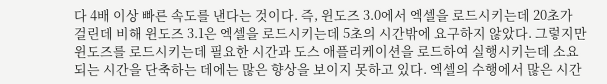다 4배 이상 빠른 속도를 낸다는 것이다. 즉, 윈도즈 3.0에서 엑셀을 로드시키는데 20초가 걸린데 비해 윈도즈 3.1은 엑셀을 로드시키는데 5초의 시간밖에 요구하지 않았다. 그렇지만 윈도즈를 로드시키는데 필요한 시간과 도스 애플리케이션을 로드하여 실행시키는데 소요되는 시간을 단축하는 데에는 많은 향상을 보이지 못하고 있다. 엑셀의 수행에서 많은 시간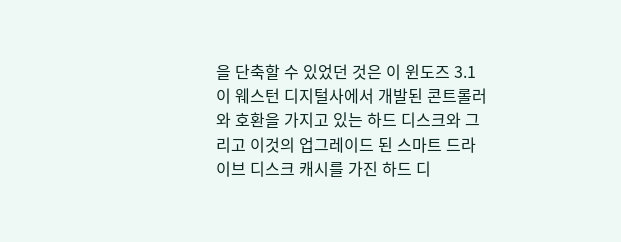을 단축할 수 있었던 것은 이 윈도즈 3.1이 웨스턴 디지털사에서 개발된 콘트롤러와 호환을 가지고 있는 하드 디스크와 그리고 이것의 업그레이드 된 스마트 드라이브 디스크 캐시를 가진 하드 디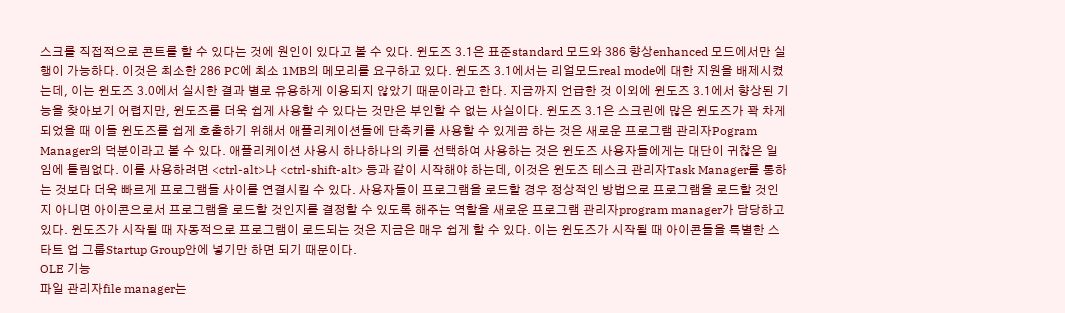스크를 직접적으로 콘트롤 할 수 있다는 것에 원인이 있다고 볼 수 있다. 윈도즈 3.1은 표준standard 모드와 386 향상enhanced 모드에서만 실행이 가능하다. 이것은 최소한 286 PC에 최소 1MB의 메모리를 요구하고 있다. 윈도즈 3.1에서는 리얼모드real mode에 대한 지원을 배제시켰는데, 이는 윈도즈 3.0에서 실시한 결과 별로 유용하게 이용되지 않았기 때문이라고 한다. 지금까지 언급한 것 이외에 윈도즈 3.1에서 향상된 기능을 찾아보기 어렵지만, 윈도즈를 더욱 쉽게 사용할 수 있다는 것만은 부인할 수 없는 사실이다. 윈도즈 3.1은 스크린에 많은 윈도즈가 꽉 차게 되었을 때 이들 윈도즈를 쉽게 호출하기 위해서 애플리케이션들에 단축키를 사용할 수 있게끔 하는 것은 새로운 프로그램 관리자Pogram Manager의 덕분이라고 볼 수 있다. 애플리케이션 사용시 하나하나의 키를 선택하여 사용하는 것은 윈도즈 사용자들에게는 대단이 귀찮은 일임에 틀림없다. 이를 사용하려면 <ctrl-alt>나 <ctrl-shift-alt> 등과 같이 시작해야 하는데, 이것은 윈도즈 테스크 관리자Task Manager를 통하는 것보다 더욱 빠르게 프로그램들 사이를 연결시킬 수 있다. 사용자들이 프로그램을 로드할 경우 정상적인 방법으로 프로그램을 로드할 것인지 아니면 아이콘으로서 프로그램을 로드할 것인지를 결정할 수 있도록 해주는 역할을 새로운 프로그램 관리자program manager가 담당하고 있다. 윈도즈가 시작될 때 자동적으로 프로그램이 로드되는 것은 지금은 매우 쉽게 할 수 있다. 이는 윈도즈가 시작될 때 아이콘들을 특별한 스타트 업 그룹Startup Group안에 넣기만 하면 되기 때문이다.
OLE 기능
파일 관리자file manager는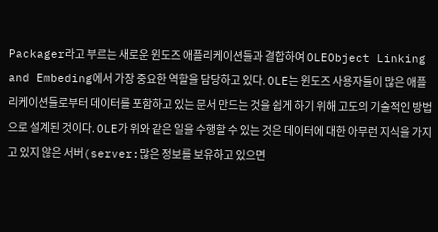Packager라고 부르는 새로운 윈도즈 애플리케이션들과 결합하여 OLEObject Linking and Embeding에서 가장 중요한 역할을 담당하고 있다. OLE는 윈도즈 사용자들이 많은 애플리케이션들로부터 데이터를 포함하고 있는 문서 만드는 것을 쉽게 하기 위해 고도의 기술적인 방법으로 설계된 것이다. OLE가 위와 같은 일을 수행할 수 있는 것은 데이터에 대한 아무런 지식을 가지고 있지 않은 서버(server:많은 정보를 보유하고 있으면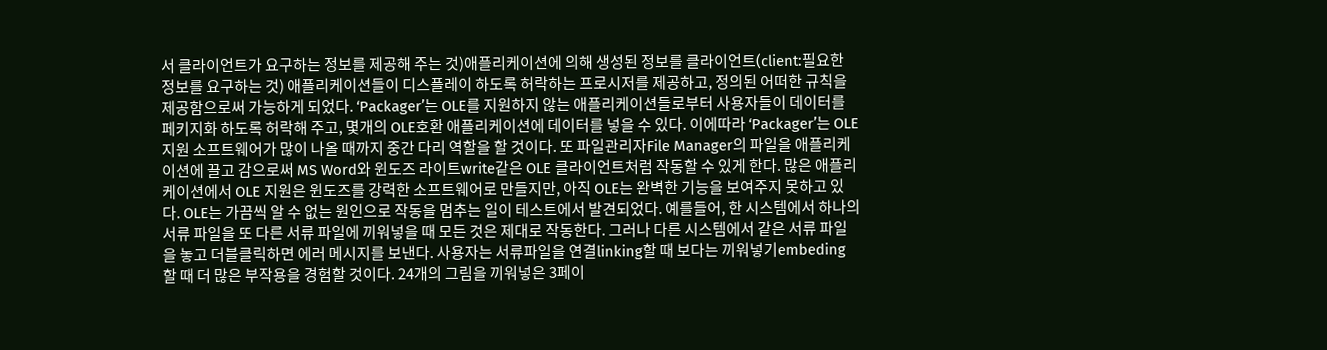서 클라이언트가 요구하는 정보를 제공해 주는 것)애플리케이션에 의해 생성된 정보를 클라이언트(client:필요한 정보를 요구하는 것) 애플리케이션들이 디스플레이 하도록 허락하는 프로시저를 제공하고, 정의된 어떠한 규칙을 제공함으로써 가능하게 되었다. ‘Packager’는 OLE를 지원하지 않는 애플리케이션들로부터 사용자들이 데이터를 페키지화 하도록 허락해 주고, 몇개의 OLE호환 애플리케이션에 데이터를 넣을 수 있다. 이에따라 ‘Packager’는 OLE 지원 소프트웨어가 많이 나올 때까지 중간 다리 역할을 할 것이다. 또 파일관리자File Manager의 파일을 애플리케이션에 끌고 감으로써 MS Word와 윈도즈 라이트write같은 OLE 클라이언트처럼 작동할 수 있게 한다. 많은 애플리케이션에서 OLE 지원은 윈도즈를 강력한 소프트웨어로 만들지만, 아직 OLE는 완벽한 기능을 보여주지 못하고 있다. OLE는 가끔씩 알 수 없는 원인으로 작동을 멈추는 일이 테스트에서 발견되었다. 예를들어, 한 시스템에서 하나의 서류 파일을 또 다른 서류 파일에 끼워넣을 때 모든 것은 제대로 작동한다. 그러나 다른 시스템에서 같은 서류 파일을 놓고 더블클릭하면 에러 메시지를 보낸다. 사용자는 서류파일을 연결linking할 때 보다는 끼워넣기embeding 할 때 더 많은 부작용을 경험할 것이다. 24개의 그림을 끼워넣은 3페이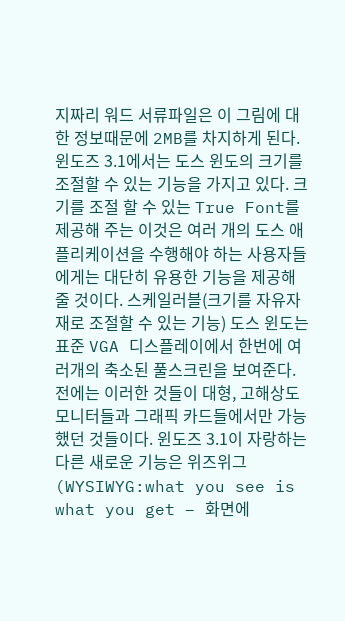지짜리 워드 서류파일은 이 그림에 대한 정보때문에 2MB를 차지하게 된다. 윈도즈 3.1에서는 도스 윈도의 크기를 조절할 수 있는 기능을 가지고 있다. 크기를 조절 할 수 있는 True Font를 제공해 주는 이것은 여러 개의 도스 애플리케이션을 수행해야 하는 사용자들에게는 대단히 유용한 기능을 제공해 줄 것이다. 스케일러블(크기를 자유자재로 조절할 수 있는 기능) 도스 윈도는 표준 VGA 디스플레이에서 한번에 여러개의 축소된 풀스크린을 보여준다. 전에는 이러한 것들이 대형, 고해상도 모니터들과 그래픽 카드들에서만 가능했던 것들이다. 윈도즈 3.1이 자랑하는 다른 새로운 기능은 위즈위그(WYSIWYG:what you see is what you get – 화면에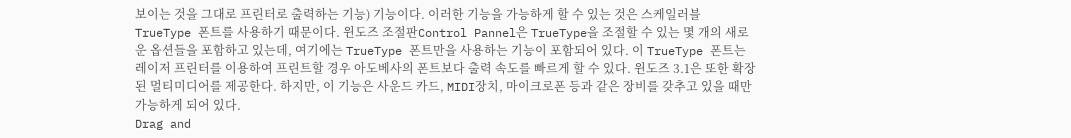보이는 것을 그대로 프린터로 출력하는 기능) 기능이다. 이러한 기능을 가능하게 할 수 있는 것은 스케일러블 TrueType 폰트를 사용하기 때문이다. 윈도즈 조절판Control Pannel은 TrueType을 조절할 수 있는 몇 개의 새로운 옵션들을 포함하고 있는데, 여기에는 TrueType 폰트만을 사용하는 기능이 포함되어 있다. 이 TrueType 폰트는 레이저 프린터를 이용하여 프린트할 경우 아도베사의 폰트보다 출력 속도를 빠르게 할 수 있다. 윈도즈 3.1은 또한 확장된 멀티미디어를 제공한다. 하지만, 이 기능은 사운드 카드, MIDI장치, 마이크로폰 등과 같은 장비를 갖추고 있을 때만 가능하게 되어 있다.
Drag and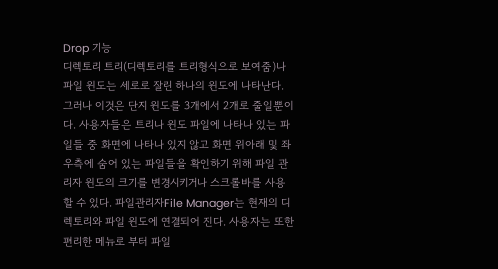Drop 기능
디렉토리 트리(디렉토리를 트리형식으로 보여줌)나 파일 윈도는 세로로 잘린 하나의 윈도에 나타난다. 그러나 이것은 단지 윈도를 3개에서 2개로 줄일뿐이다. 사용자들은 트리나 윈도 파일에 나타나 있는 파일들 중 화면에 나타나 있지 않고 화면 위아래 및 좌우측에 숨어 있는 파일들을 확인하기 위해 파일 관리자 윈도의 크기를 변경시키거나 스크롤바를 사용할 수 있다. 파일관리자File Manager는 현재의 디렉토리와 파일 윈도에 연결되어 진다. 사용자는 또한 편리한 메뉴로 부터 파일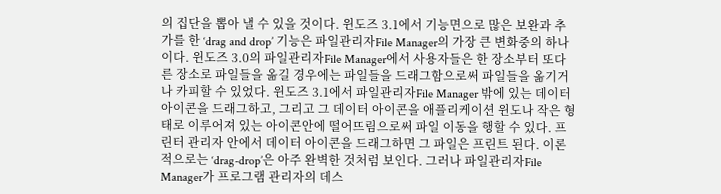의 집단을 뽑아 낼 수 있을 것이다. 윈도즈 3.1에서 기능면으로 많은 보완과 추가를 한 ‘drag and drop’ 기능은 파일관리자File Manager의 가장 큰 변화중의 하나이다. 윈도즈 3.0의 파일관리자File Manager에서 사용자들은 한 장소부터 또다른 장소로 파일들을 옮길 경우에는 파일들을 드래그함으로써 파일들을 옮기거나 카피할 수 있었다. 윈도즈 3.1에서 파일관리자File Manager 밖에 있는 데이터 아이콘을 드래그하고, 그리고 그 데이터 아이콘을 애플리케이션 윈도나 작은 형태로 이루어져 있는 아이콘안에 떨어뜨림으로써 파일 이동을 행할 수 있다. 프린터 관리자 안에서 데이터 아이콘을 드래그하면 그 파일은 프린트 된다. 이론적으로는 ‘drag-drop’은 아주 완벽한 것처럼 보인다. 그러나 파일관리자File Manager가 프로그램 관리자의 데스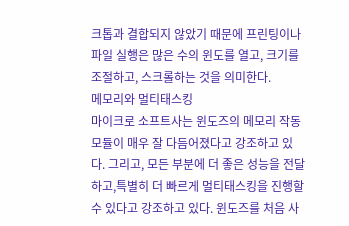크톱과 결합되지 않았기 때문에 프린팅이나 파일 실행은 많은 수의 윈도를 열고, 크기를 조절하고, 스크롤하는 것을 의미한다.
메모리와 멀티태스킹
마이크로 소프트사는 윈도즈의 메모리 작동 모듈이 매우 잘 다듬어졌다고 강조하고 있다. 그리고, 모든 부분에 더 좋은 성능을 전달하고,특별히 더 빠르게 멀티태스킹을 진행할 수 있다고 강조하고 있다. 윈도즈를 처음 사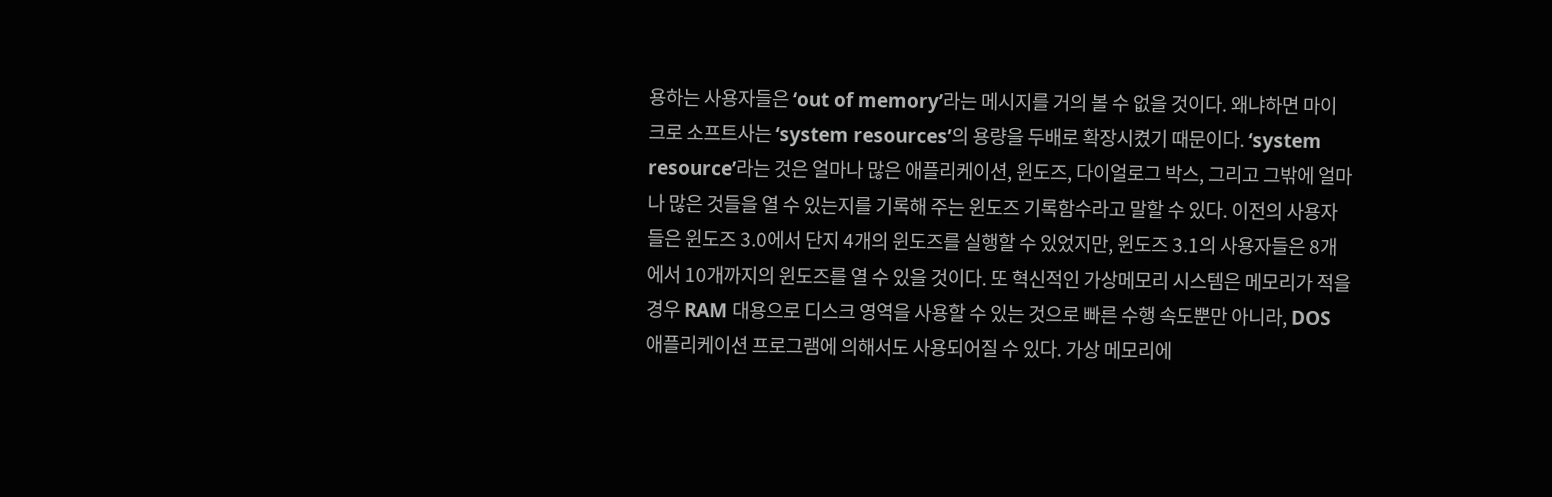용하는 사용자들은 ‘out of memory’라는 메시지를 거의 볼 수 없을 것이다. 왜냐하면 마이크로 소프트사는 ‘system resources’의 용량을 두배로 확장시켰기 때문이다. ‘system resource’라는 것은 얼마나 많은 애플리케이션, 윈도즈, 다이얼로그 박스, 그리고 그밖에 얼마나 많은 것들을 열 수 있는지를 기록해 주는 윈도즈 기록함수라고 말할 수 있다. 이전의 사용자들은 윈도즈 3.0에서 단지 4개의 윈도즈를 실행할 수 있었지만, 윈도즈 3.1의 사용자들은 8개에서 10개까지의 윈도즈를 열 수 있을 것이다. 또 혁신적인 가상메모리 시스템은 메모리가 적을 경우 RAM 대용으로 디스크 영역을 사용할 수 있는 것으로 빠른 수행 속도뿐만 아니라, DOS 애플리케이션 프로그램에 의해서도 사용되어질 수 있다. 가상 메모리에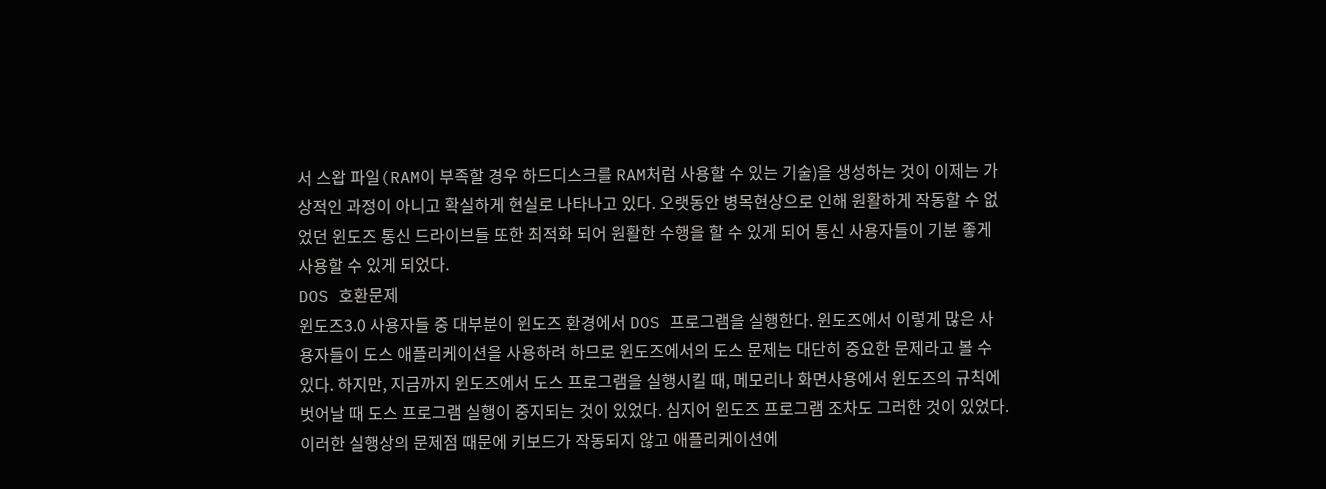서 스왑 파일(RAM이 부족할 경우 하드디스크를 RAM처럼 사용할 수 있는 기술)을 생성하는 것이 이제는 가상적인 과정이 아니고 확실하게 현실로 나타나고 있다. 오랫동안 병목현상으로 인해 원활하게 작동할 수 없었던 윈도즈 통신 드라이브들 또한 최적화 되어 원활한 수행을 할 수 있게 되어 통신 사용자들이 기분 좋게 사용할 수 있게 되었다.
DOS 호환문제
윈도즈3.0 사용자들 중 대부분이 윈도즈 환경에서 DOS 프로그램을 실행한다. 윈도즈에서 이렇게 많은 사용자들이 도스 애플리케이션을 사용하려 하므로 윈도즈에서의 도스 문제는 대단히 중요한 문제라고 볼 수 있다. 하지만, 지금까지 윈도즈에서 도스 프로그램을 실행시킬 때, 메모리나 화면사용에서 윈도즈의 규칙에 벗어날 때 도스 프로그램 실행이 중지되는 것이 있었다. 심지어 윈도즈 프로그램 조차도 그러한 것이 있었다. 이러한 실행상의 문제점 때문에 키보드가 작동되지 않고 애플리케이션에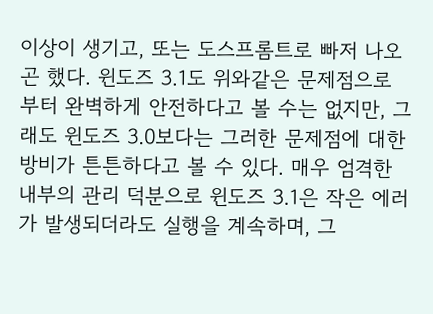이상이 생기고, 또는 도스프롬트로 빠저 나오곤 했다. 윈도즈 3.1도 위와같은 문제점으로 부터 완벽하게 안전하다고 볼 수는 없지만, 그래도 윈도즈 3.0보다는 그러한 문제점에 대한 방비가 튼튼하다고 볼 수 있다. 매우 엄격한 내부의 관리 덕분으로 윈도즈 3.1은 작은 에러가 발생되더라도 실행을 계속하며, 그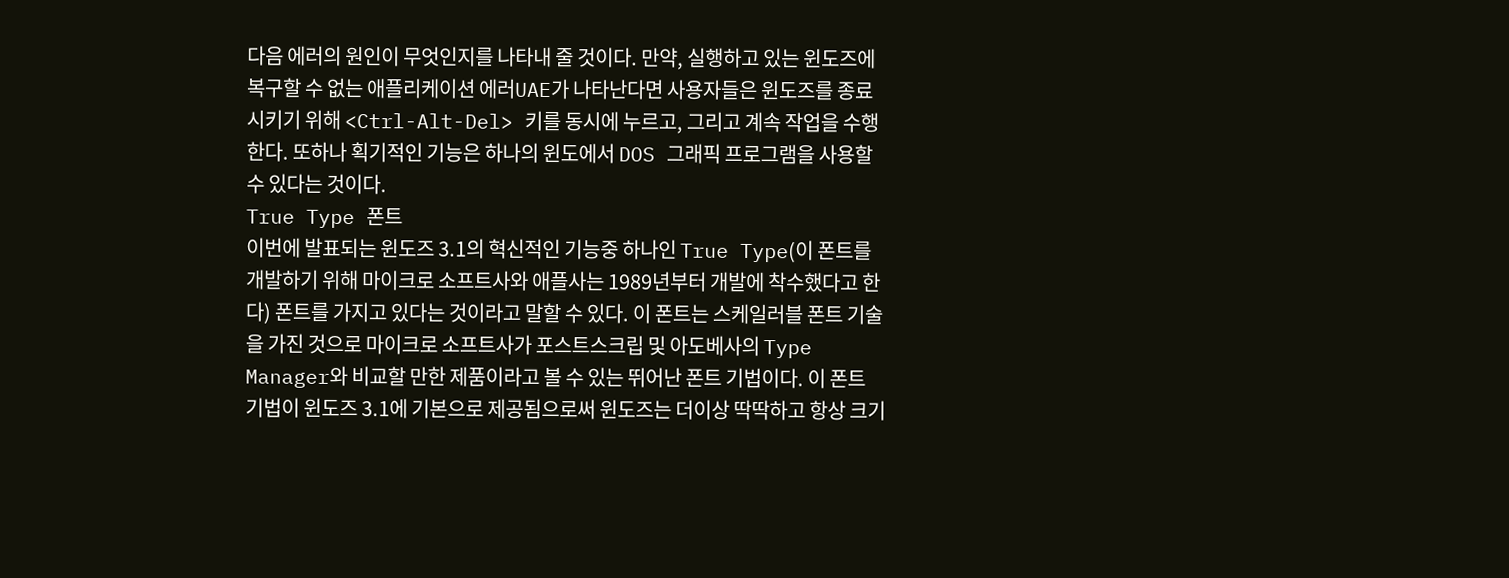다음 에러의 원인이 무엇인지를 나타내 줄 것이다. 만약, 실행하고 있는 윈도즈에 복구할 수 없는 애플리케이션 에러UAE가 나타난다면 사용자들은 윈도즈를 종료시키기 위해 <Ctrl-Alt-Del> 키를 동시에 누르고, 그리고 계속 작업을 수행한다. 또하나 획기적인 기능은 하나의 윈도에서 DOS 그래픽 프로그램을 사용할 수 있다는 것이다.
True Type 폰트
이번에 발표되는 윈도즈 3.1의 혁신적인 기능중 하나인 True Type(이 폰트를 개발하기 위해 마이크로 소프트사와 애플사는 1989년부터 개발에 착수했다고 한다) 폰트를 가지고 있다는 것이라고 말할 수 있다. 이 폰트는 스케일러블 폰트 기술을 가진 것으로 마이크로 소프트사가 포스트스크립 및 아도베사의 Type Manager와 비교할 만한 제품이라고 볼 수 있는 뛰어난 폰트 기법이다. 이 폰트 기법이 윈도즈 3.1에 기본으로 제공됨으로써 윈도즈는 더이상 딱딱하고 항상 크기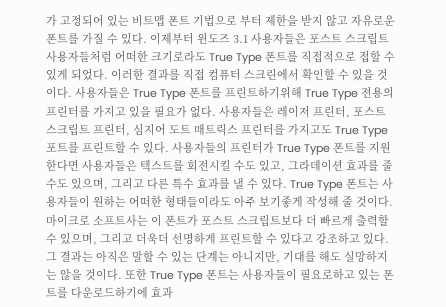가 고정되어 있는 비트맵 폰트 기법으로 부터 제한을 받지 않고 자유로운 폰트를 가질 수 있다. 이제부터 윈도즈 3.1 사용자들은 포스트 스크립트 사용자들처럼 어떠한 크기로라도 True Type 폰트를 직접적으로 접할 수 있게 되었다. 이러한 결과를 직접 컴퓨터 스크린에서 확인할 수 있을 것이다. 사용자들은 True Type 폰트를 프린트하기위해 True Type 전용의 프린터를 가지고 있을 필요가 없다. 사용자들은 레이저 프린터, 포스트 스크립트 프린터, 심지어 도트 매트릭스 프린터를 가지고도 True Type 포트를 프린트할 수 있다. 사용자들의 프린터가 True Type 폰트를 지원한다면 사용자들은 텍스트를 회전시킬 수도 있고, 그라데이션 효과를 줄 수도 있으며, 그리고 다른 특수 효과를 낼 수 있다. True Type 폰트는 사용자들이 원하는 어떠한 형태들이라도 아주 보기좋게 작성해 줄 것이다. 마이크로 소프트사는 이 폰트가 포스트 스크립트보다 더 빠르게 출력할 수 있으며, 그리고 더욱더 선명하게 프린트할 수 있다고 강조하고 있다. 그 결과는 아직은 말할 수 있는 단계는 아니지만, 기대를 해도 실망하지는 않을 것이다. 또한 True Type 폰트는 사용자들이 필요로하고 있는 폰트를 다운로드하기에 효과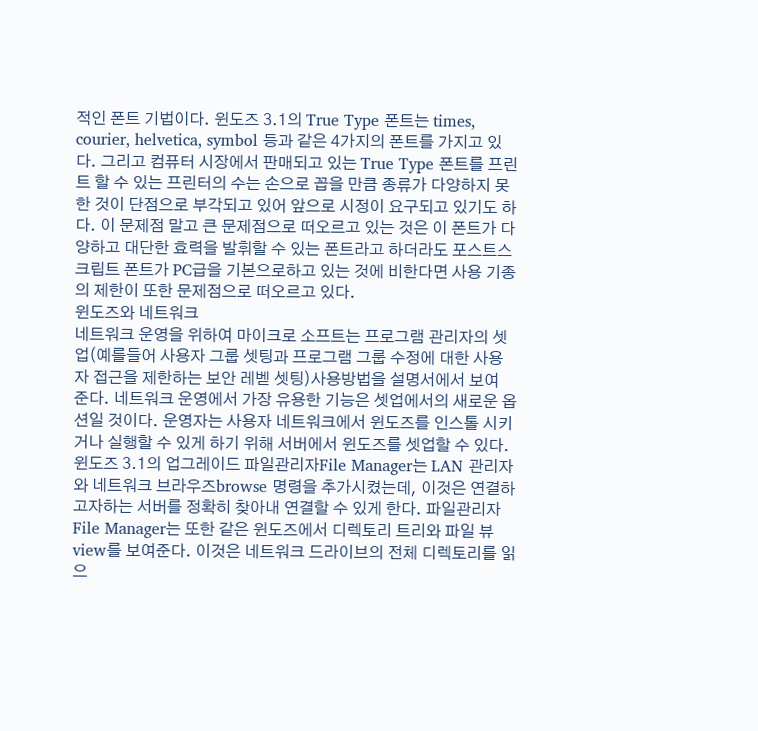적인 폰트 기법이다. 윈도즈 3.1의 True Type 폰트는 times, courier, helvetica, symbol 등과 같은 4가지의 폰트를 가지고 있다. 그리고 컴퓨터 시장에서 판매되고 있는 True Type 폰트를 프린트 할 수 있는 프린터의 수는 손으로 꼽을 만큼 종류가 다양하지 못한 것이 단점으로 부각되고 있어 앞으로 시정이 요구되고 있기도 하다. 이 문제점 말고 큰 문제점으로 떠오르고 있는 것은 이 폰트가 다양하고 대단한 효력을 발휘할 수 있는 폰트라고 하더라도 포스트스크립트 폰트가 PC급을 기본으로하고 있는 것에 비한다면 사용 기종의 제한이 또한 문제점으로 떠오르고 있다.
윈도즈와 네트워크
네트워크 운영을 위하여 마이크로 소프트는 프로그램 관리자의 셋업(예를들어 사용자 그룹 셋팅과 프로그램 그룹 수정에 대한 사용자 접근을 제한하는 보안 레벧 셋팅)사용방법을 설명서에서 보여 준다. 네트워크 운영에서 가장 유용한 기능은 셋업에서의 새로운 옵션일 것이다. 운영자는 사용자 네트워크에서 윈도즈를 인스톨 시키거나 실행할 수 있게 하기 위해 서버에서 윈도즈를 셋업할 수 있다. 윈도즈 3.1의 업그레이드 파일관리자File Manager는 LAN 관리자와 네트워크 브라우즈browse 명령을 추가시켰는데, 이것은 연결하고자하는 서버를 정확히 찾아내 연결할 수 있게 한다. 파일관리자File Manager는 또한 같은 윈도즈에서 디렉토리 트리와 파일 뷰view를 보여준다. 이것은 네트워크 드라이브의 전체 디렉토리를 읽으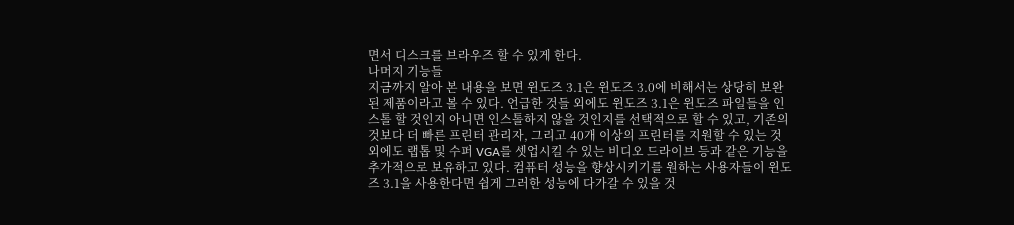면서 디스크를 브라우즈 할 수 있게 한다.
나머지 기능들
지금까지 알아 본 내용을 보면 윈도즈 3.1은 윈도즈 3.0에 비해서는 상당히 보완된 제품이라고 볼 수 있다. 언급한 것들 외에도 윈도즈 3.1은 윈도즈 파일들을 인스톨 할 것인지 아니면 인스톨하지 않을 것인지를 선택적으로 할 수 있고, 기존의 것보다 더 빠른 프린터 관리자, 그리고 40개 이상의 프린터를 지원할 수 있는 것 외에도 랩톱 및 수퍼 VGA를 셋업시킬 수 있는 비디오 드라이브 등과 같은 기능을 추가적으로 보유하고 있다. 컴퓨터 성능을 향상시키기를 원하는 사용자들이 윈도즈 3.1을 사용한다면 쉽게 그러한 성능에 다가갈 수 있을 것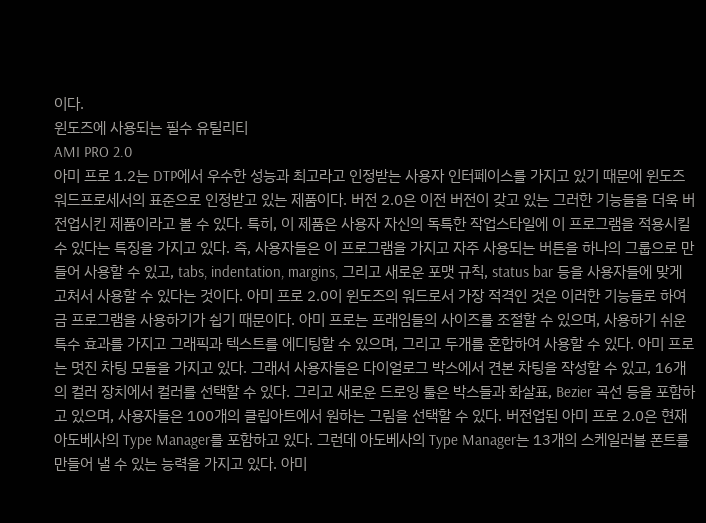이다.
윈도즈에 사용되는 필수 유틸리티
AMI PRO 2.0
아미 프로 1.2는 DTP에서 우수한 성능과 최고라고 인정받는 사용자 인터페이스를 가지고 있기 때문에 윈도즈 워드프로세서의 표준으로 인정받고 있는 제품이다. 버전 2.0은 이전 버전이 갖고 있는 그러한 기능들을 더욱 버전업시킨 제품이라고 볼 수 있다. 특히, 이 제품은 사용자 자신의 독특한 작업스타일에 이 프로그램을 적용시킬 수 있다는 특징을 가지고 있다. 즉, 사용자들은 이 프로그램을 가지고 자주 사용되는 버튼을 하나의 그룹으로 만들어 사용할 수 있고, tabs, indentation, margins, 그리고 새로운 포맷 규칙, status bar 등을 사용자들에 맞게 고처서 사용할 수 있다는 것이다. 아미 프로 2.0이 윈도즈의 워드로서 가장 적격인 것은 이러한 기능들로 하여금 프로그램을 사용하기가 쉽기 때문이다. 아미 프로는 프래임들의 사이즈를 조절할 수 있으며, 사용하기 쉬운 특수 효과를 가지고 그래픽과 텍스트를 에디팅할 수 있으며, 그리고 두개를 혼합하여 사용할 수 있다. 아미 프로는 멋진 차팅 모듈을 가지고 있다. 그래서 사용자들은 다이얼로그 박스에서 견본 차팅을 작성할 수 있고, 16개의 컬러 장치에서 컬러를 선택할 수 있다. 그리고 새로운 드로잉 툴은 박스들과 화살표, Bezier 곡선 등을 포함하고 있으며, 사용자들은 100개의 클립아트에서 원하는 그림을 선택할 수 있다. 버전업된 아미 프로 2.0은 현재 아도베사의 Type Manager를 포함하고 있다. 그런데 아도베사의 Type Manager는 13개의 스케일러블 폰트를 만들어 낼 수 있는 능력을 가지고 있다. 아미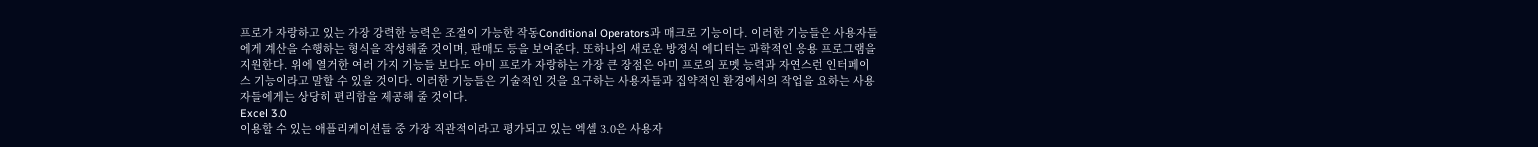프로가 자랑하고 있는 가장 강력한 능력은 조절이 가능한 작동Conditional Operators과 매크로 기능이다. 이러한 기능들은 사용자들에게 계산을 수행하는 형식을 작성해줄 것이며, 판매도 등을 보여준다. 또하나의 새로운 방정식 에디터는 과학적인 응용 프로그램을 지원한다. 위에 열거한 여러 가지 기능들 보다도 아미 프로가 자랑하는 가장 큰 장점은 아미 프로의 포멧 능력과 자연스런 인터페이스 기능이라고 말할 수 있을 것이다. 이러한 기능들은 기술적인 것을 요구하는 사용자들과 집약적인 환경에서의 작업을 요하는 사용자들에게는 상당히 편리함을 제공해 줄 것이다.
Excel 3.0
이용할 수 있는 애플리케이션들 중 가장 직관적이라고 평가되고 있는 엑셀 3.0은 사용자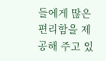들에게 많은 편리함을 제공해 주고 있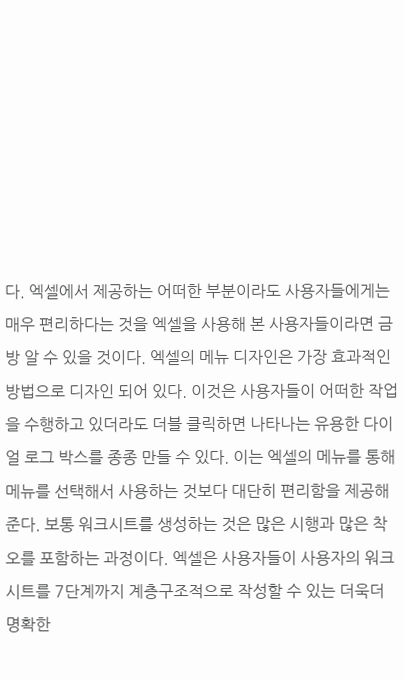다. 엑셀에서 제공하는 어떠한 부분이라도 사용자들에게는 매우 편리하다는 것을 엑셀을 사용해 본 사용자들이라면 금방 알 수 있을 것이다. 엑셀의 메뉴 디자인은 가장 효과적인 방법으로 디자인 되어 있다. 이것은 사용자들이 어떠한 작업을 수행하고 있더라도 더블 클릭하면 나타나는 유용한 다이얼 로그 박스를 종종 만들 수 있다. 이는 엑셀의 메뉴를 통해 메뉴를 선택해서 사용하는 것보다 대단히 편리함을 제공해 준다. 보통 워크시트를 생성하는 것은 많은 시행과 많은 착오를 포함하는 과정이다. 엑셀은 사용자들이 사용자의 워크시트를 7단계까지 계층구조적으로 작성할 수 있는 더욱더 명확한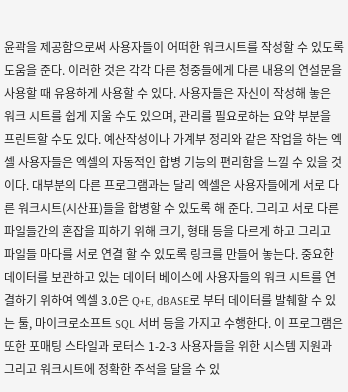윤곽을 제공함으로써 사용자들이 어떠한 워크시트를 작성할 수 있도록 도움을 준다. 이러한 것은 각각 다른 청중들에게 다른 내용의 연설문을 사용할 때 유용하게 사용할 수 있다. 사용자들은 자신이 작성해 놓은 워크 시트를 쉽게 지울 수도 있으며, 관리를 필요로하는 요약 부분을 프린트할 수도 있다. 예산작성이나 가계부 정리와 같은 작업을 하는 엑셀 사용자들은 엑셀의 자동적인 합병 기능의 편리함을 느낄 수 있을 것이다. 대부분의 다른 프로그램과는 달리 엑셀은 사용자들에게 서로 다른 워크시트(시산표)들을 합병할 수 있도록 해 준다. 그리고 서로 다른 파일들간의 혼잡을 피하기 위해 크기, 형태 등을 다르게 하고 그리고 파일들 마다를 서로 연결 할 수 있도록 링크를 만들어 놓는다. 중요한 데이터를 보관하고 있는 데이터 베이스에 사용자들의 워크 시트를 연결하기 위하여 엑셀 3.0은 Q+E, dBASE로 부터 데이터를 발췌할 수 있는 툴, 마이크로소프트 SQL 서버 등을 가지고 수행한다. 이 프로그램은 또한 포매팅 스타일과 로터스 1-2-3 사용자들을 위한 시스템 지원과 그리고 워크시트에 정확한 주석을 달을 수 있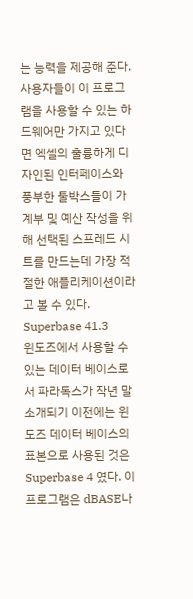는 능력을 제공해 준다. 사용자들이 이 프로그램을 사용할 수 있는 하드웨어만 가지고 있다면 엑셀의 훌륭하게 디자인된 인터페이스와 풍부한 툴박스들이 가계부 및 예산 작성을 위해 선택된 스프레드 시트를 만드는데 가장 적절한 애플리케이션이라고 볼 수 있다.
Superbase 41.3
윈도즈에서 사용할 수 있는 데이터 베이스로서 파라독스가 작년 말 소개되기 이전에는 윈도즈 데이터 베이스의 표본으로 사용된 것은 Superbase 4 였다. 이 프로그램은 dBASE나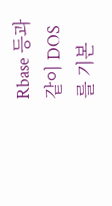Rbase 등과 같이 DOS를 기본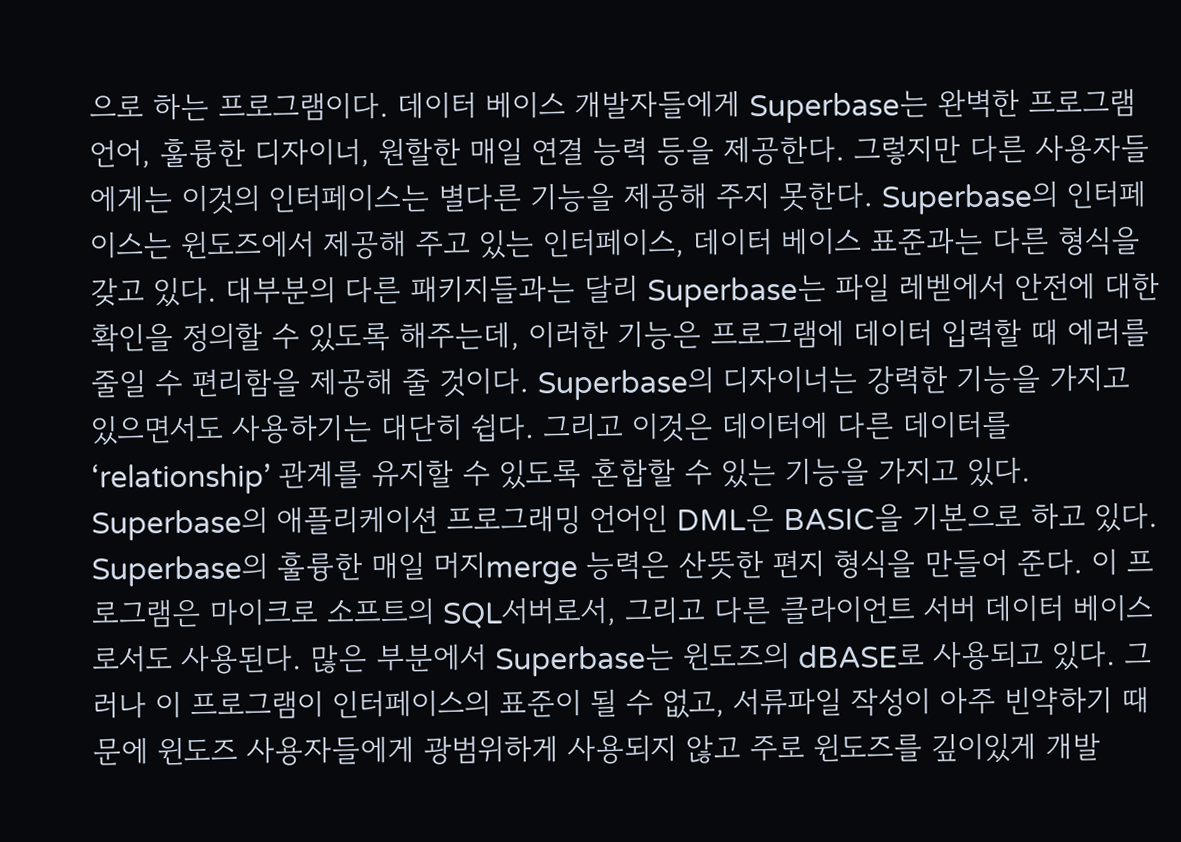으로 하는 프로그램이다. 데이터 베이스 개발자들에게 Superbase는 완벽한 프로그램 언어, 훌륭한 디자이너, 원할한 매일 연결 능력 등을 제공한다. 그렇지만 다른 사용자들에게는 이것의 인터페이스는 별다른 기능을 제공해 주지 못한다. Superbase의 인터페이스는 윈도즈에서 제공해 주고 있는 인터페이스, 데이터 베이스 표준과는 다른 형식을 갖고 있다. 대부분의 다른 패키지들과는 달리 Superbase는 파일 레벧에서 안전에 대한 확인을 정의할 수 있도록 해주는데, 이러한 기능은 프로그램에 데이터 입력할 때 에러를 줄일 수 편리함을 제공해 줄 것이다. Superbase의 디자이너는 강력한 기능을 가지고 있으면서도 사용하기는 대단히 쉽다. 그리고 이것은 데이터에 다른 데이터를 ‘relationship’ 관계를 유지할 수 있도록 혼합할 수 있는 기능을 가지고 있다. Superbase의 애플리케이션 프로그래밍 언어인 DML은 BASIC을 기본으로 하고 있다. Superbase의 훌륭한 매일 머지merge 능력은 산뜻한 편지 형식을 만들어 준다. 이 프로그램은 마이크로 소프트의 SQL서버로서, 그리고 다른 클라이언트 서버 데이터 베이스로서도 사용된다. 많은 부분에서 Superbase는 윈도즈의 dBASE로 사용되고 있다. 그러나 이 프로그램이 인터페이스의 표준이 될 수 없고, 서류파일 작성이 아주 빈약하기 때문에 윈도즈 사용자들에게 광범위하게 사용되지 않고 주로 윈도즈를 깊이있게 개발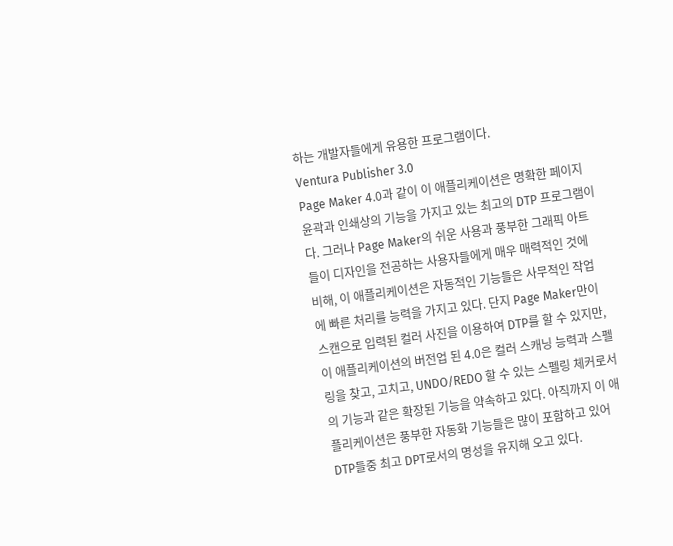하는 개발자들에게 유용한 프로그램이다.
Ventura Publisher 3.0
Page Maker 4.0과 같이 이 애플리케이션은 명확한 페이지 윤곽과 인쇄상의 기능을 가지고 있는 최고의 DTP 프로그램이다. 그러나 Page Maker의 쉬운 사용과 풍부한 그래픽 아트들이 디자인을 전공하는 사용자들에게 매우 매력적인 것에 비해, 이 애플리케이션은 자동적인 기능들은 사무적인 작업에 빠른 처리를 능력을 가지고 있다. 단지 Page Maker만이 스캔으로 입력된 컬러 사진을 이용하여 DTP를 할 수 있지만, 이 애플리케이션의 버전업 된 4.0은 컬러 스캐닝 능력과 스펠링을 찾고, 고치고, UNDO/REDO 할 수 있는 스펠링 체커로서의 기능과 같은 확장된 기능을 약속하고 있다. 아직까지 이 애플리케이션은 풍부한 자동화 기능들은 많이 포함하고 있어 DTP들중 최고 DPT로서의 명성을 유지해 오고 있다.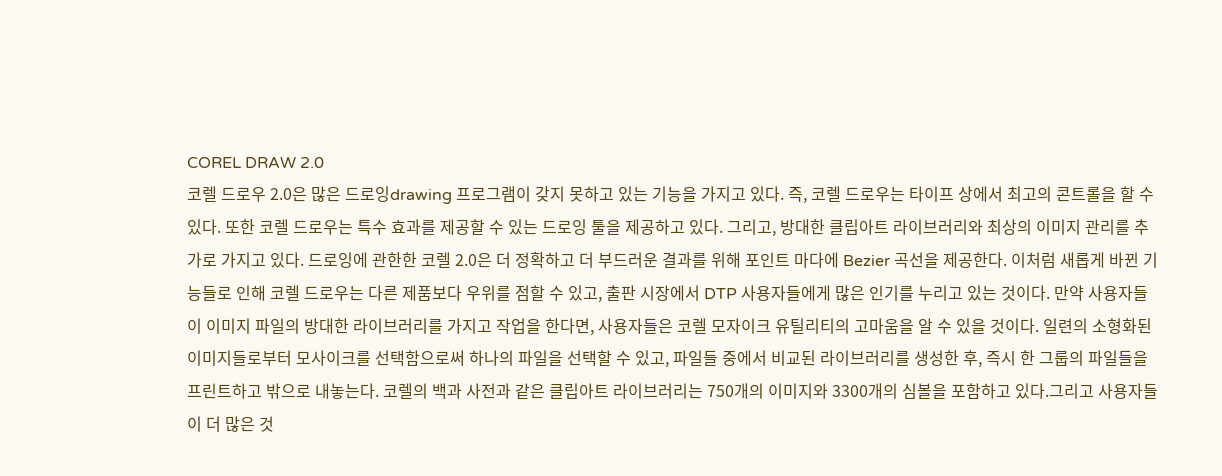COREL DRAW 2.0
코렐 드로우 2.0은 많은 드로잉drawing 프로그램이 갖지 못하고 있는 기능을 가지고 있다. 즉, 코렐 드로우는 타이프 상에서 최고의 콘트롤을 할 수 있다. 또한 코렐 드로우는 특수 효과를 제공할 수 있는 드로잉 툴을 제공하고 있다. 그리고, 방대한 클립아트 라이브러리와 최상의 이미지 관리를 추가로 가지고 있다. 드로잉에 관한한 코렐 2.0은 더 정확하고 더 부드러운 결과를 위해 포인트 마다에 Bezier 곡선을 제공한다. 이처럼 새롭게 바뀐 기능들로 인해 코렐 드로우는 다른 제품보다 우위를 점할 수 있고, 출판 시장에서 DTP 사용자들에게 많은 인기를 누리고 있는 것이다. 만약 사용자들이 이미지 파일의 방대한 라이브러리를 가지고 작업을 한다면, 사용자들은 코렐 모자이크 유틸리티의 고마움을 알 수 있을 것이다. 일련의 소형화된 이미지들로부터 모사이크를 선택함으로써 하나의 파일을 선택할 수 있고, 파일들 중에서 비교된 라이브러리를 생성한 후, 즉시 한 그룹의 파일들을 프린트하고 밖으로 내놓는다. 코렐의 백과 사전과 같은 클립아트 라이브러리는 750개의 이미지와 3300개의 심볼을 포함하고 있다.그리고 사용자들이 더 많은 것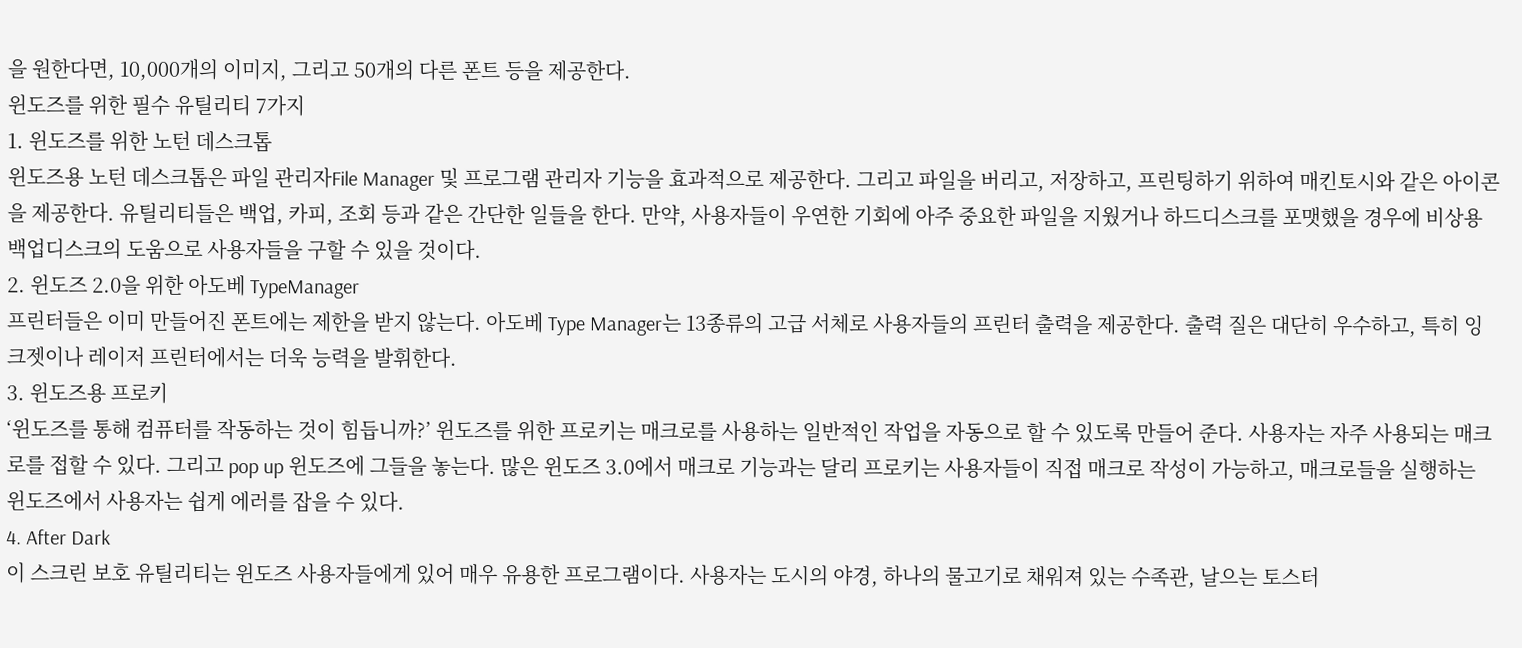을 원한다면, 10,000개의 이미지, 그리고 50개의 다른 폰트 등을 제공한다.
윈도즈를 위한 필수 유틸리티 7가지
1. 윈도즈를 위한 노턴 데스크톱
윈도즈용 노턴 데스크톱은 파일 관리자File Manager 및 프로그램 관리자 기능을 효과적으로 제공한다. 그리고 파일을 버리고, 저장하고, 프린팅하기 위하여 매킨토시와 같은 아이콘을 제공한다. 유틸리티들은 백업, 카피, 조회 등과 같은 간단한 일들을 한다. 만약, 사용자들이 우연한 기회에 아주 중요한 파일을 지웠거나 하드디스크를 포맷했을 경우에 비상용 백업디스크의 도움으로 사용자들을 구할 수 있을 것이다.
2. 윈도즈 2.0을 위한 아도베 TypeManager
프린터들은 이미 만들어진 폰트에는 제한을 받지 않는다. 아도베 Type Manager는 13종류의 고급 서체로 사용자들의 프린터 출력을 제공한다. 출력 질은 대단히 우수하고, 특히 잉크젯이나 레이저 프린터에서는 더욱 능력을 발휘한다.
3. 윈도즈용 프로키
‘윈도즈를 통해 컴퓨터를 작동하는 것이 힘듭니까?’ 윈도즈를 위한 프로키는 매크로를 사용하는 일반적인 작업을 자동으로 할 수 있도록 만들어 준다. 사용자는 자주 사용되는 매크로를 접할 수 있다. 그리고 pop up 윈도즈에 그들을 놓는다. 많은 윈도즈 3.0에서 매크로 기능과는 달리 프로키는 사용자들이 직접 매크로 작성이 가능하고, 매크로들을 실행하는 윈도즈에서 사용자는 쉽게 에러를 잡을 수 있다.
4. After Dark
이 스크린 보호 유틸리티는 윈도즈 사용자들에게 있어 매우 유용한 프로그램이다. 사용자는 도시의 야경, 하나의 물고기로 채워져 있는 수족관, 날으는 토스터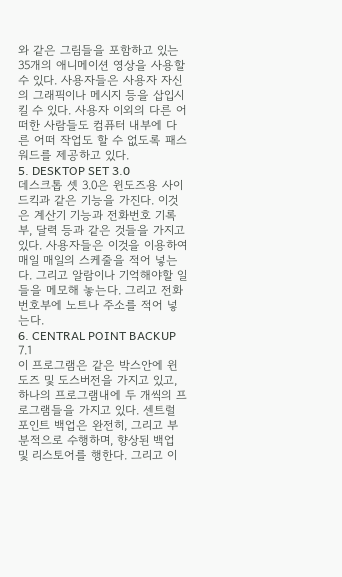와 같은 그림들을 포함하고 있는 35개의 애니메이션 영상을 사용할 수 있다. 사용자들은 사용자 자신의 그래픽이나 메시지 등을 삽입시킬 수 있다. 사용자 이외의 다른 어떠한 사람들도 컴퓨터 내부에 다른 어떠 작업도 할 수 없도록 패스워드를 제공하고 있다.
5. DESKTOP SET 3.0
데스크톱 셋 3.0은 윈도즈용 사이드킥과 같은 기능을 가진다. 이것은 계산기 기능과 전화번호 기록부, 달력 등과 같은 것들을 가지고 있다. 사용자들은 이것을 이용하여 매일 매일의 스케줄을 적어 넣는다. 그리고 알람이나 기억해야할 일들을 메모해 놓는다. 그리고 전화번호부에 노트나 주소를 적어 넣는다.
6. CENTRAL POINT BACKUP 7.1
이 프로그램은 같은 박스안에 윈도즈 및 도스버전을 가지고 있고, 하나의 프로그램내에 두 개씩의 프로그램들을 가지고 있다. 센트럴 포인트 백업은 완전히, 그리고 부분적으로 수행하며, 향상된 백업 및 리스토어를 행한다. 그리고 이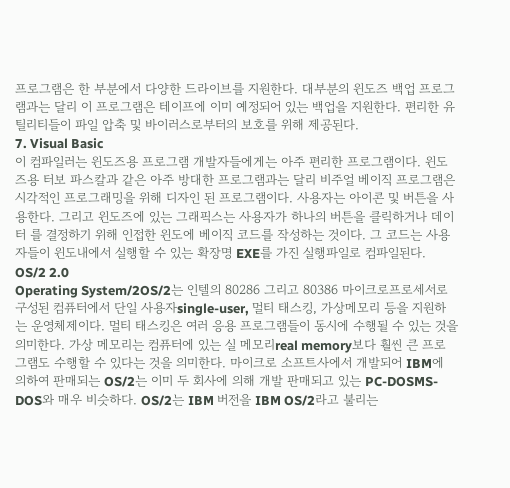프로그램은 한 부분에서 다양한 드라이브를 지원한다. 대부분의 윈도즈 백업 프로그램과는 달리 이 프로그램은 테이프에 이미 예정되어 있는 백업을 지원한다. 편리한 유틸리티들이 파일 압축 및 바이러스로부터의 보호를 위해 제공된다.
7. Visual Basic
이 컴파일러는 윈도즈용 프로그램 개발자들에게는 아주 편리한 프로그램이다. 윈도즈용 터보 파스칼과 같은 아주 방대한 프로그램과는 달리 비주얼 베이직 프로그램은 시각적인 프로그래밍을 위해 디자인 된 프로그램이다. 사용자는 아이콘 및 버튼을 사용한다. 그리고 윈도즈에 있는 그래픽스는 사용자가 하나의 버튼을 클릭하거나 데이터 를 결정하기 위해 인접한 윈도에 베이직 코드를 작성하는 것이다. 그 코드는 사용자들이 윈도내에서 실행할 수 있는 확장명 EXE를 가진 실행파일로 컴파일된다.
OS/2 2.0
Operating System/2OS/2는 인텔의 80286 그리고 80386 마이크로프로세서로 구성된 컴퓨터에서 단일 사용자single-user, 멀티 태스킹, 가상메모리 등을 지원하는 운영체제이다. 멀티 태스킹은 여러 응용 프로그램들이 동시에 수행될 수 있는 것을 의미한다. 가상 메모리는 컴퓨터에 있는 실 메모리real memory보다 훨씬 큰 프로그램도 수행할 수 있다는 것을 의미한다. 마이크로 소프트사에서 개발되어 IBM에 의하여 판매되는 OS/2는 이미 두 회사에 의해 개발 판매되고 있는 PC-DOSMS-DOS와 매우 비슷하다. OS/2는 IBM 버전을 IBM OS/2라고 불리는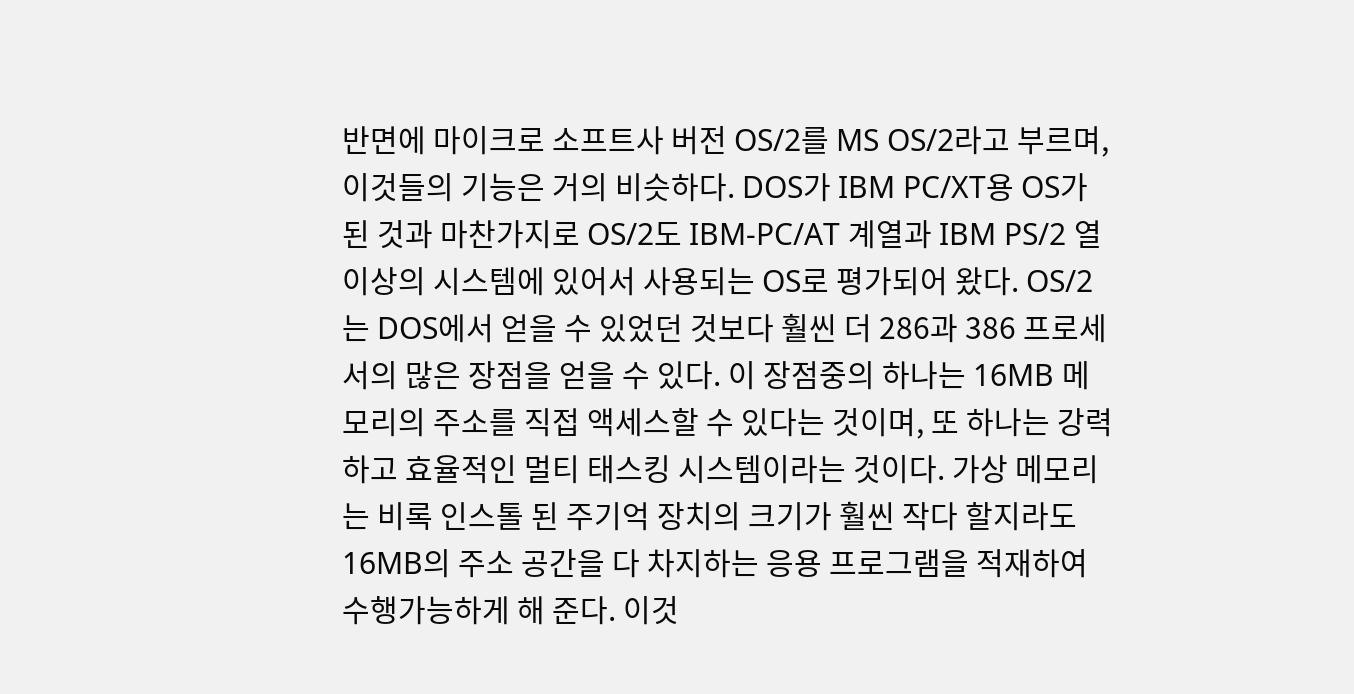반면에 마이크로 소프트사 버전 OS/2를 MS OS/2라고 부르며, 이것들의 기능은 거의 비슷하다. DOS가 IBM PC/XT용 OS가 된 것과 마찬가지로 OS/2도 IBM-PC/AT 계열과 IBM PS/2 열 이상의 시스템에 있어서 사용되는 OS로 평가되어 왔다. OS/2는 DOS에서 얻을 수 있었던 것보다 훨씬 더 286과 386 프로세서의 많은 장점을 얻을 수 있다. 이 장점중의 하나는 16MB 메모리의 주소를 직접 액세스할 수 있다는 것이며, 또 하나는 강력하고 효율적인 멀티 태스킹 시스템이라는 것이다. 가상 메모리는 비록 인스톨 된 주기억 장치의 크기가 훨씬 작다 할지라도 16MB의 주소 공간을 다 차지하는 응용 프로그램을 적재하여 수행가능하게 해 준다. 이것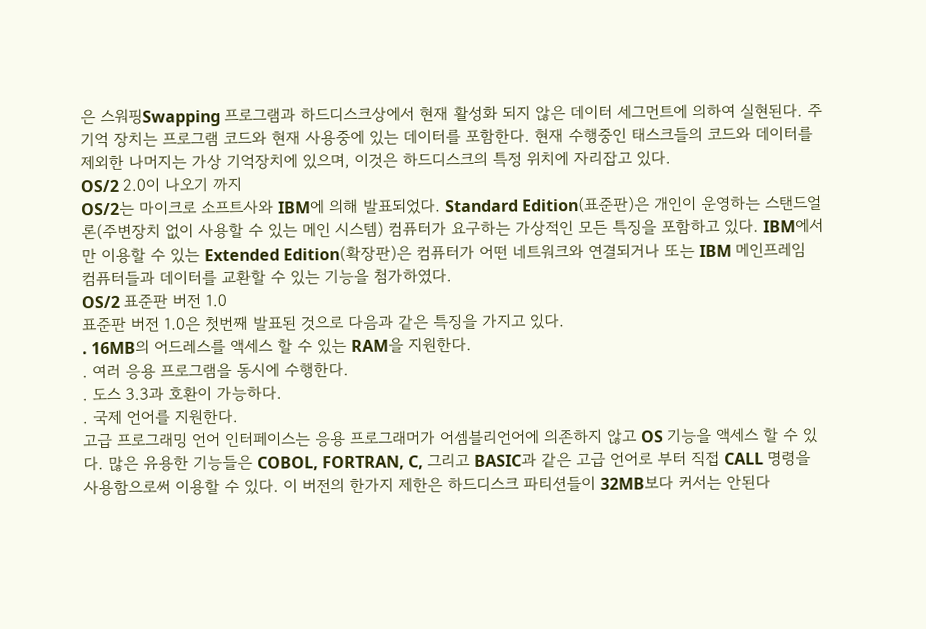은 스워핑Swapping 프로그램과 하드디스크상에서 현재 활성화 되지 않은 데이터 세그먼트에 의하여 실현된다. 주기억 장치는 프로그램 코드와 현재 사용중에 있는 데이터를 포함한다. 현재 수행중인 태스크들의 코드와 데이터를 제외한 나머지는 가상 기억장치에 있으며, 이것은 하드디스크의 특정 위치에 자리잡고 있다.
OS/2 2.0이 나오기 까지
OS/2는 마이크로 소프트사와 IBM에 의해 발표되었다. Standard Edition(표준판)은 개인이 운영하는 스탠드얼론(주변장치 없이 사용할 수 있는 메인 시스템) 컴퓨터가 요구하는 가상적인 모든 특징을 포함하고 있다. IBM에서만 이용할 수 있는 Extended Edition(확장판)은 컴퓨터가 어떤 네트워크와 연결되거나 또는 IBM 메인프레임 컴퓨터들과 데이터를 교환할 수 있는 기능을 첨가하였다.
OS/2 표준판 버전 1.0
표준판 버전 1.0은 첫번째 발표된 것으로 다음과 같은 특징을 가지고 있다.
. 16MB의 어드레스를 액세스 할 수 있는 RAM을 지원한다.
. 여러 응용 프로그램을 동시에 수행한다.
. 도스 3.3과 호환이 가능하다.
. 국제 언어를 지원한다.
고급 프로그래밍 언어 인터페이스는 응용 프로그래머가 어셈블리언어에 의존하지 않고 OS 기능을 액세스 할 수 있다. 많은 유용한 기능들은 COBOL, FORTRAN, C, 그리고 BASIC과 같은 고급 언어로 부터 직접 CALL 명령을 사용함으로써 이용할 수 있다. 이 버전의 한가지 제한은 하드디스크 파티션들이 32MB보다 커서는 안된다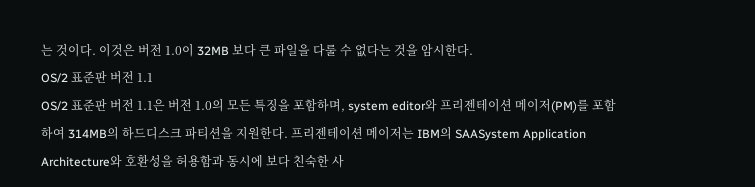는 것이다. 이것은 버전 1.0이 32MB 보다 큰 파일을 다룰 수 없다는 것을 암시한다.
OS/2 표준판 버전 1.1
OS/2 표준판 버전 1.1은 버전 1.0의 모든 특징을 포함하며, system editor와 프리젠테이션 메이저(PM)를 포함하여 314MB의 하드디스크 파티션을 지원한다. 프리젠테이션 메이저는 IBM의 SAASystem Application Architecture와 호환성을 허용함과 동시에 보다 친숙한 사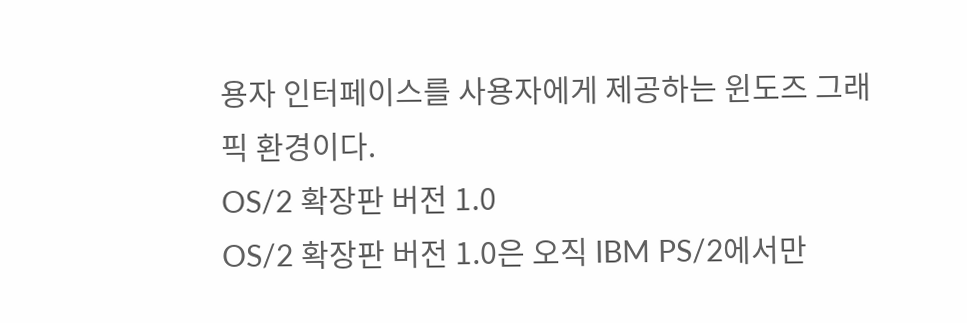용자 인터페이스를 사용자에게 제공하는 윈도즈 그래픽 환경이다.
OS/2 확장판 버전 1.0
OS/2 확장판 버전 1.0은 오직 IBM PS/2에서만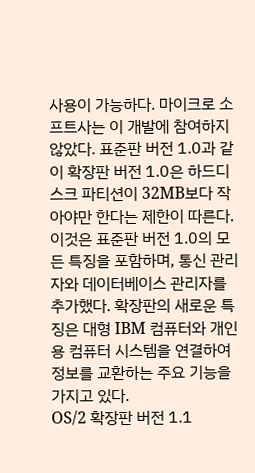사용이 가능하다. 마이크로 소프트사는 이 개발에 참여하지 않았다. 표준판 버전 1.0과 같이 확장판 버전 1.0은 하드디스크 파티션이 32MB보다 작아야만 한다는 제한이 따른다. 이것은 표준판 버전 1.0의 모든 특징을 포함하며, 통신 관리자와 데이터베이스 관리자를 추가했다. 확장판의 새로운 특징은 대형 IBM 컴퓨터와 개인용 컴퓨터 시스템을 연결하여 정보를 교환하는 주요 기능을 가지고 있다.
OS/2 확장판 버전 1.1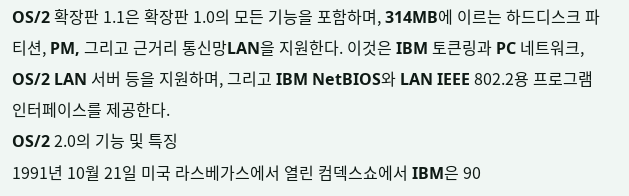OS/2 확장판 1.1은 확장판 1.0의 모든 기능을 포함하며, 314MB에 이르는 하드디스크 파티션, PM, 그리고 근거리 통신망LAN을 지원한다. 이것은 IBM 토큰링과 PC 네트워크, OS/2 LAN 서버 등을 지원하며, 그리고 IBM NetBIOS와 LAN IEEE 802.2용 프로그램 인터페이스를 제공한다.
OS/2 2.0의 기능 및 특징
1991년 10월 21일 미국 라스베가스에서 열린 컴덱스쇼에서 IBM은 90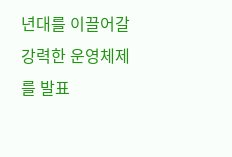년대를 이끌어갈 강력한 운영체제를 발표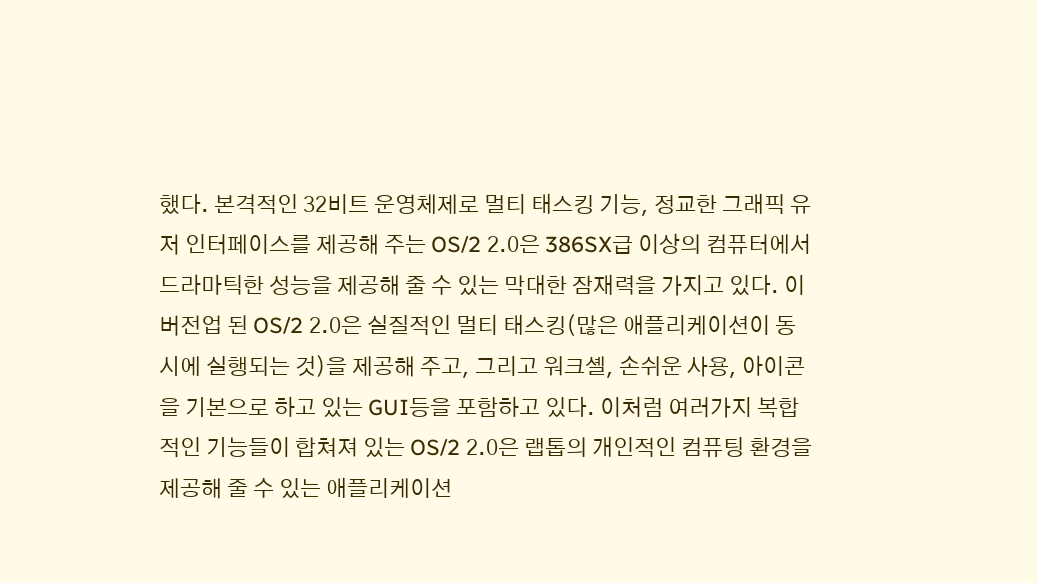했다. 본격적인 32비트 운영체제로 멀티 태스킹 기능, 정교한 그래픽 유저 인터페이스를 제공해 주는 OS/2 2.0은 386SX급 이상의 컴퓨터에서 드라마틱한 성능을 제공해 줄 수 있는 막대한 잠재력을 가지고 있다. 이 버전업 된 OS/2 2.0은 실질적인 멀티 태스킹(많은 애플리케이션이 동시에 실행되는 것)을 제공해 주고, 그리고 워크셸, 손쉬운 사용, 아이콘을 기본으로 하고 있는 GUI등을 포함하고 있다. 이처럼 여러가지 복합적인 기능들이 합쳐져 있는 OS/2 2.0은 랩톱의 개인적인 컴퓨팅 환경을 제공해 줄 수 있는 애플리케이션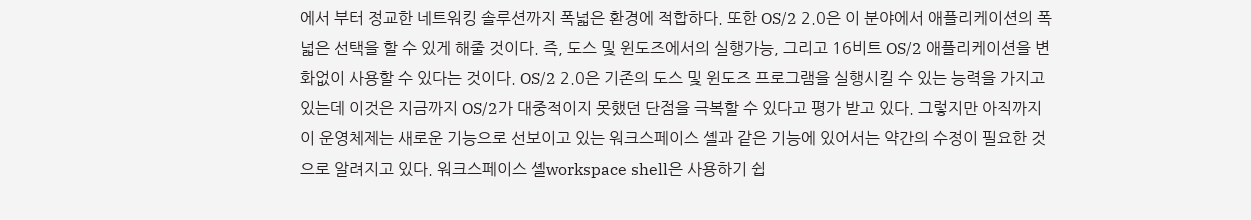에서 부터 정교한 네트워킹 솔루션까지 폭넓은 환경에 적합하다. 또한 OS/2 2.0은 이 분야에서 애플리케이션의 폭넓은 선택을 할 수 있게 해줄 것이다. 즉, 도스 및 윈도즈에서의 실행가능, 그리고 16비트 OS/2 애플리케이션을 변화없이 사용할 수 있다는 것이다. OS/2 2.0은 기존의 도스 및 윈도즈 프로그램을 실행시킬 수 있는 능력을 가지고 있는데 이것은 지금까지 OS/2가 대중적이지 못했던 단점을 극복할 수 있다고 평가 받고 있다. 그렇지만 아직까지 이 운영체제는 새로운 기능으로 선보이고 있는 워크스페이스 셸과 같은 기능에 있어서는 약간의 수정이 필요한 것으로 알려지고 있다. 워크스페이스 셸workspace shell은 사용하기 쉽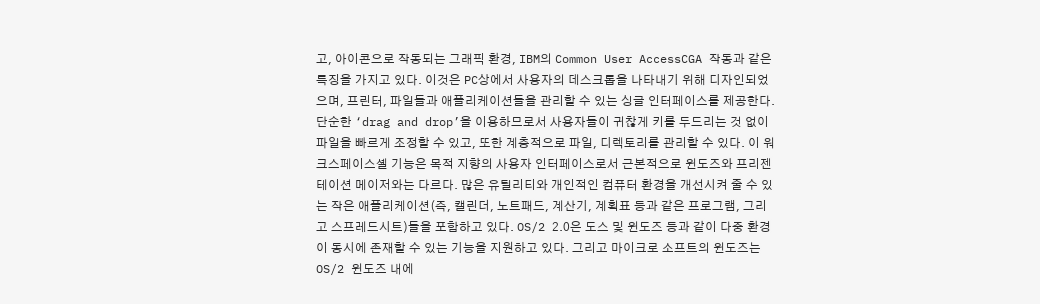고, 아이콘으로 작동되는 그래픽 환경, IBM의 Common User AccessCGA 작동과 같은 특징을 가지고 있다. 이것은 PC상에서 사용자의 데스크톱을 나타내기 위해 디자인되었으며, 프린터, 파일들과 애플리케이션들을 관리할 수 있는 싱글 인터페이스를 제공한다. 단순한 ‘drag and drop’을 이용하므로서 사용자들이 귀찮게 키를 두드리는 것 없이 파일을 빠르게 조정할 수 있고, 또한 계층적으로 파일, 디렉토리를 관리할 수 있다. 이 워크스페이스셸 기능은 목적 지향의 사용자 인터페이스로서 근본적으로 윈도즈와 프리젠 테이션 메이저와는 다르다. 많은 유틸리티와 개인적인 컴퓨터 환경을 개선시켜 줄 수 있는 작은 애플리케이션(즉, 캘린더, 노트패드, 계산기, 계획표 등과 같은 프로그램, 그리고 스프레드시트)들을 포함하고 있다. OS/2 2.0은 도스 및 윈도즈 등과 같이 다중 환경이 동시에 존재할 수 있는 기능을 지원하고 있다. 그리고 마이크로 소프트의 윈도즈는 OS/2 윈도즈 내에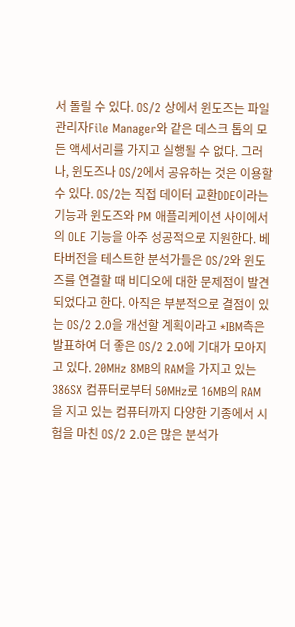서 돌릴 수 있다. OS/2 상에서 윈도즈는 파일 관리자File Manager와 같은 데스크 톱의 모든 액세서리를 가지고 실행될 수 없다. 그러나, 윈도즈나 OS/2에서 공유하는 것은 이용할 수 있다. OS/2는 직접 데이터 교환DDE이라는 기능과 윈도즈와 PM 애플리케이션 사이에서의 OLE 기능을 아주 성공적으로 지원한다. 베타버전을 테스트한 분석가들은 OS/2와 윈도즈를 연결할 때 비디오에 대한 문제점이 발견되었다고 한다. 아직은 부분적으로 결점이 있는 OS/2 2.0을 개선할 계획이라고 *IBM측은 발표하여 더 좋은 OS/2 2.0에 기대가 모아지고 있다. 20MHz 8MB의 RAM을 가지고 있는 386SX 컴퓨터로부터 50MHz로 16MB의 RAM을 지고 있는 컴퓨터까지 다양한 기종에서 시험을 마친 OS/2 2.0은 많은 분석가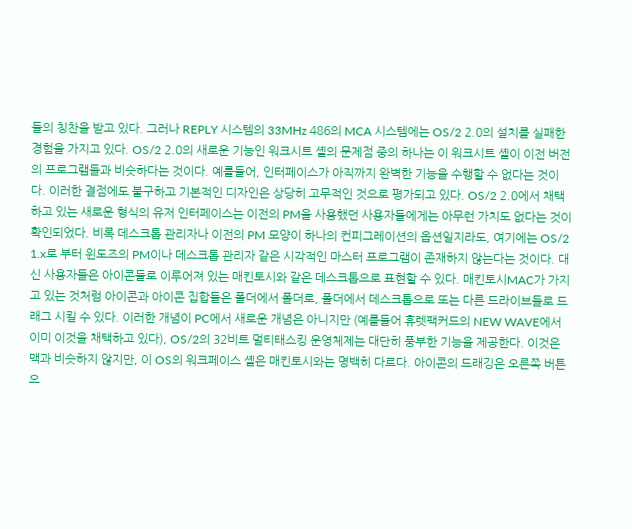들의 칭찬을 받고 있다. 그러나 REPLY 시스템의 33MHz 486의 MCA 시스템에는 OS/2 2.0의 설치를 실패한 경험을 가지고 있다. OS/2 2.0의 새로운 기능인 워크시트 셸의 문제점 중의 하나는 이 워크시트 셸이 이전 버전의 프로그램들과 비슷하다는 것이다. 예를들어, 인터페이스가 아직까지 완벽한 기능을 수행할 수 없다는 것이다. 이러한 결점에도 불구하고 기본적인 디자인은 상당히 고무적인 것으로 평가되고 있다. OS/2 2.0에서 채택하고 있는 새로운 형식의 유저 인터페이스는 이전의 PM을 사용했던 사용자들에게는 아무런 가치도 없다는 것이 확인되었다. 비록 데스크톱 관리자나 이전의 PM 모양이 하나의 컨피그레이션의 옵션일지라도, 여기에는 OS/2 1.x로 부터 윈도즈의 PM이나 데스크톱 관리자 같은 시각적인 마스터 프로그램이 존재하지 않는다는 것이다. 대신 사용자들은 아이콘들로 이루어져 있는 매킨토시와 같은 데스크톱으로 표현할 수 있다. 매킨토시MAC가 가지고 있는 것처럼 아이콘과 아이콘 집합들은 폴더에서 폴더로, 폴더에서 데스크톱으로 또는 다른 드라이브들로 드래그 시킬 수 있다. 이러한 개념이 PC에서 새로운 개념은 아니지만 (예를들어 휴렛팩커드의 NEW WAVE에서 이미 이것을 채택하고 있다), OS/2의 32비트 멀티태스킹 운영체제는 대단히 풍부한 기능을 제공한다. 이것은 맥과 비슷하지 않지만, 이 OS의 워크페이스 셸은 매킨토시와는 명백히 다르다. 아이콘의 드래깅은 오른쪽 버튼으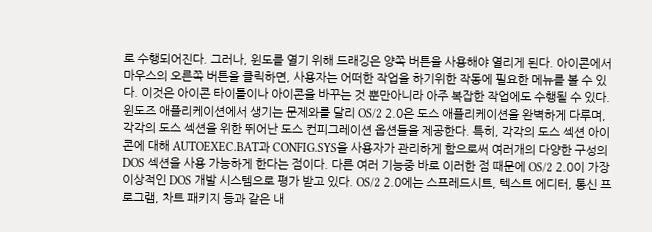로 수행되어진다. 그러나, 윈도를 열기 위해 드래깅은 양쪽 버튼을 사용해야 열리게 된다. 아이콘에서 마우스의 오른쪽 버튼을 클릭하면, 사용자는 어떠한 작업을 하기위한 작동에 필요한 메뉴를 볼 수 있다. 이것은 아이콘 타이틀이나 아이콘을 바꾸는 것 뿐만아니라 아주 복잡한 작업에도 수행될 수 있다. 윈도즈 애플리케이션에서 생기는 문제와를 달리 OS/2 2.0은 도스 애플리케이션을 완벽하게 다루며, 각각의 도스 섹션을 위한 뛰어난 도스 컨피그레이션 옵션들을 제공한다. 특히, 각각의 도스 섹션 아이콘에 대해 AUTOEXEC.BAT과 CONFIG.SYS을 사용자가 관리하게 함으로써 여러개의 다양한 구성의 DOS 섹션을 사용 가능하게 한다는 점이다. 다른 여러 기능중 바로 이러한 점 때문에 OS/2 2.0이 가장 이상적인 DOS 개발 시스템으로 평가 받고 있다. OS/2 2.0에는 스프레드시트, 텍스트 에디터, 통신 프로그램, 차트 패키지 등과 같은 내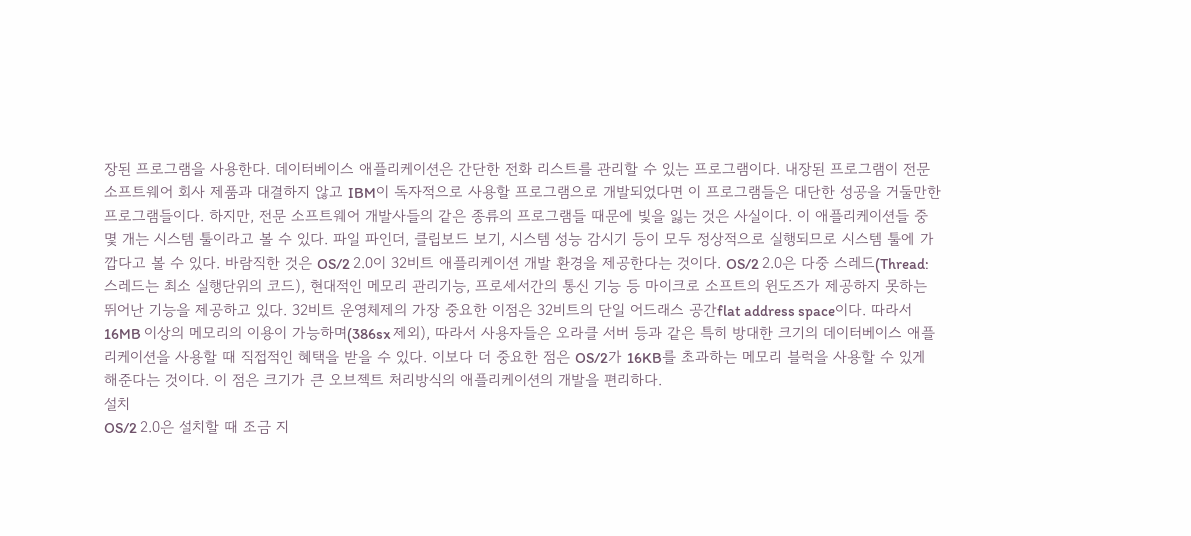장된 프로그램을 사용한다. 데이터베이스 애플리케이션은 간단한 전화 리스트를 관리할 수 있는 프로그램이다. 내장된 프로그램이 전문 소프트웨어 회사 제품과 대결하지 않고 IBM이 독자적으로 사용할 프로그램으로 개발되었다면 이 프로그램들은 대단한 성공을 거둘만한 프로그램들이다. 하지만, 전문 소프트웨어 개발사들의 같은 종류의 프로그램들 때문에 빛을 잃는 것은 사실이다. 이 애플리케이션들 중 몇 개는 시스템 툴이라고 볼 수 있다. 파일 파인더, 클립보드 보기, 시스템 성능 감시기 등이 모두 정상적으로 실행되므로 시스템 툴에 가깝다고 볼 수 있다. 바람직한 것은 OS/2 2.0이 32비트 애플리케이션 개발 환경을 제공한다는 것이다. OS/2 2.0은 다중 스레드(Thread:스레드는 최소 실행단위의 코드), 현대적인 메모리 관리기능, 프로세서간의 통신 기능 등 마이크로 소프트의 윈도즈가 제공하지 못하는 뛰어난 기능을 제공하고 있다. 32비트 운영체제의 가장 중요한 이점은 32비트의 단일 어드래스 공간flat address space이다. 따라서 16MB 이상의 메모리의 이용이 가능하며(386sx 제외), 따라서 사용자들은 오라클 서버 등과 같은 특히 방대한 크기의 데이터베이스 애플리케이션을 사용할 때 직접적인 혜택을 받을 수 있다. 이보다 더 중요한 점은 OS/2가 16KB를 초과하는 메모리 블럭을 사용할 수 있게 해준다는 것이다. 이 점은 크기가 큰 오브젝트 처리방식의 애플리케이션의 개발을 편리하다.
설치
OS/2 2.0은 설치할 때 조금 지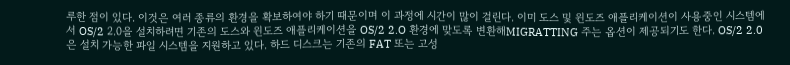루한 점이 있다. 이것은 여러 종류의 환경을 확보하여야 하기 때문이며 이 과정에 시간이 많이 걸린다. 이미 도스 및 윈도즈 애플리케이션이 사용중인 시스템에서 OS/2 2.0을 설치하려면 기존의 도스와 윈도즈 애플리케이션을 OS/2 2.O 환경에 맞도록 변환해MIGRATTING 주는 옵션이 제공되기도 한다. OS/2 2.0은 설치 가능한 파일 시스템을 지원하고 있다. 하드 디스크는 기존의 FAT 또는 고성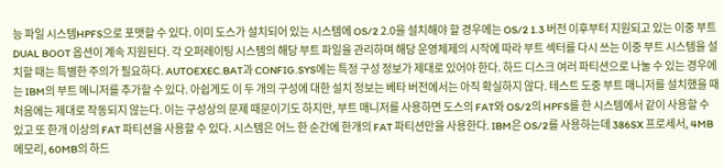능 파일 시스템HPFS으로 포맷할 수 있다. 이미 도스가 설치되어 있는 시스템에 OS/2 2.0을 설치해야 할 경우에는 OS/2 1.3 버전 이후부터 지원되고 있는 이중 부트DUAL BOOT 옵션이 계속 지원된다. 각 오퍼레이팅 시스템의 해당 부트 파일을 관리하며 해당 운영체제의 시작에 따라 부트 섹터를 다시 쓰는 이중 부트 시스템을 설치할 때는 특별한 주의가 필요하다. AUTOEXEC.BAT과 CONFIG.SYS에는 특정 구성 정보가 제대로 있어야 한다. 하드 디스크 여러 파티션으로 나눌 수 있는 경우에는 IBM의 부트 메니저를 추가할 수 있다. 아쉽게도 이 두 개의 구성에 대한 설치 정보는 베타 버전에서는 아직 확실하지 않다. 테스트 도중 부트 매니저를 설치했을 때 처음에는 제대로 작동되지 않는다. 이는 구성상의 문제 때문이기도 하지만, 부트 매니저를 사용하면 도스의 FAT와 OS/2의 HPFS를 한 시스템에서 같이 사용할 수 있고 또 한개 이상의 FAT 파티션을 사용할 수 있다. 시스템은 어느 한 순간에 한개의 FAT 파티션만을 사용한다. IBM은 OS/2를 사용하는데 386SX 프로세서, 4MB 메모리, 60MB의 하드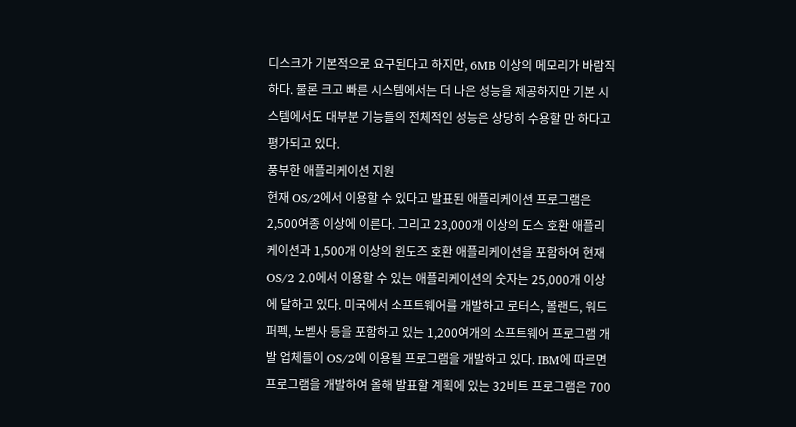디스크가 기본적으로 요구된다고 하지만, 6MB 이상의 메모리가 바람직하다. 물론 크고 빠른 시스템에서는 더 나은 성능을 제공하지만 기본 시스템에서도 대부분 기능들의 전체적인 성능은 상당히 수용할 만 하다고 평가되고 있다.
풍부한 애플리케이션 지원
현재 OS/2에서 이용할 수 있다고 발표된 애플리케이션 프로그램은 2,500여종 이상에 이른다. 그리고 23,000개 이상의 도스 호환 애플리케이션과 1,500개 이상의 윈도즈 호환 애플리케이션을 포함하여 현재 OS/2 2.0에서 이용할 수 있는 애플리케이션의 숫자는 25,000개 이상에 달하고 있다. 미국에서 소프트웨어를 개발하고 로터스, 볼랜드, 워드퍼펙, 노벧사 등을 포함하고 있는 1,200여개의 소프트웨어 프로그램 개발 업체들이 OS/2에 이용될 프로그램을 개발하고 있다. IBM에 따르면 프로그램을 개발하여 올해 발표할 계획에 있는 32비트 프로그램은 700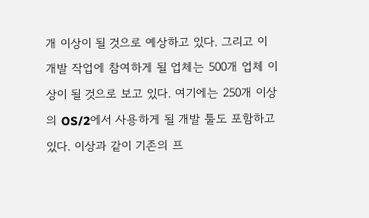개 이상이 될 것으로 예상하고 있다. 그리고 이 개발 작업에 참여하게 될 업체는 500개 업체 이상이 될 것으로 보고 있다. 여기에는 250개 이상의 OS/2에서 사용하게 될 개발 툴도 포함하고 있다. 이상과 같이 기존의 프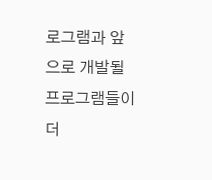로그램과 앞으로 개발될 프로그램들이 더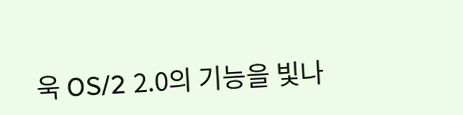욱 OS/2 2.0의 기능을 빛나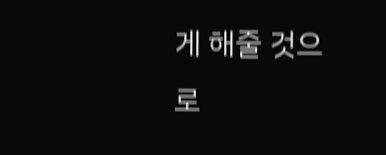게 해줄 것으로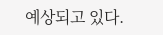예상되고 있다.